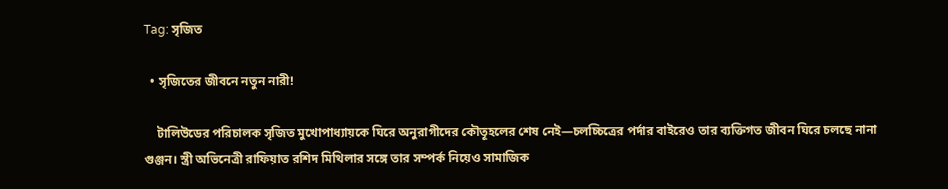Tag: সৃজিত

  • সৃজিতের জীবনে নতুন নারী!

    টালিউডের পরিচালক সৃজিত মুখোপাধ্যায়কে ঘিরে অনুরাগীদের কৌতূহলের শেষ নেই—চলচ্চিত্রের পর্দার বাইরেও তার ব্যক্তিগত জীবন ঘিরে চলছে নানা গুঞ্জন। স্ত্রী অভিনেত্রী রাফিয়াত রশিদ মিথিলার সঙ্গে তার সম্পর্ক নিয়েও সামাজিক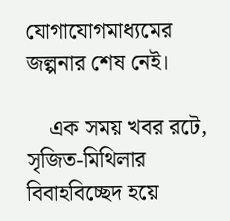যোগাযোগমাধ্যমের জল্পনার শেষ নেই।

    এক সময় খবর রটে, সৃজিত-মিথিলার বিবাহবিচ্ছেদ হয়ে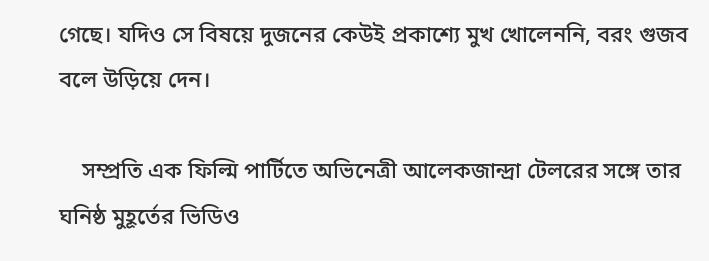গেছে। যদিও সে বিষয়ে দুজনের কেউই প্রকাশ্যে মুখ খোলেননি, বরং গুজব বলে উড়িয়ে দেন।

    সম্প্রতি এক ফিল্মি পার্টিতে অভিনেত্রী আলেকজান্দ্রা টেলরের সঙ্গে তার ঘনিষ্ঠ মুহূর্তের ভিডিও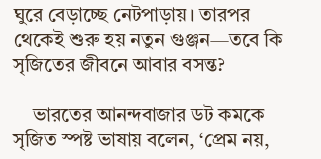ঘুরে বেড়াচ্ছে নেটপাড়ায়। তারপর থেকেই শুরু হয় নতুন গুঞ্জন—তবে কি সৃজিতের জীবনে আবার বসন্ত?

    ভারতের আনন্দবাজার ডট কমকে সৃজিত স্পষ্ট ভাষায় বলেন, ‘প্রেম নয়,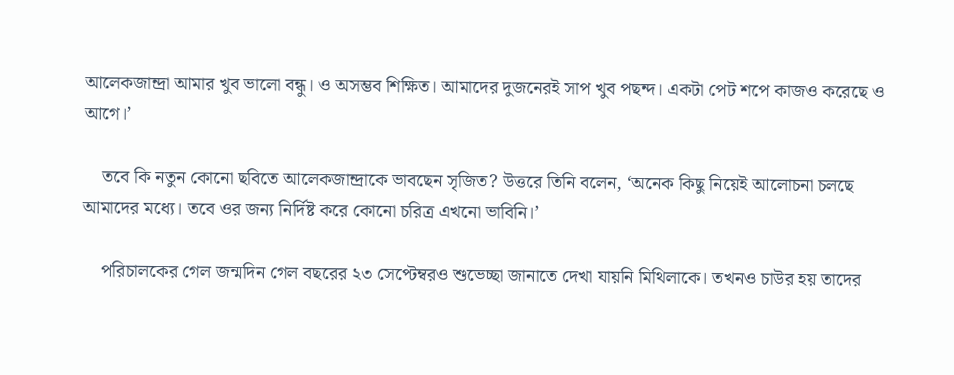আলেকজান্দ্রা আমার খুব ভালো বন্ধু। ও অসম্ভব শিক্ষিত। আমাদের দুজনেরই সাপ খুব পছন্দ। একটা পেট শপে কাজও করেছে ও আগে।’

    তবে কি নতুন কোনো ছবিতে আলেকজান্দ্রাকে ভাবছেন সৃজিত? উত্তরে তিনি বলেন, ‘অনেক কিছু নিয়েই আলোচনা চলছে আমাদের মধ্যে। তবে ওর জন্য নির্দিষ্ট করে কোনো চরিত্র এখনো ভাবিনি।’

    পরিচালকের গেল জন্মদিন গেল বছরের ২৩ সেপ্টেম্বরও শুভেচ্ছা জানাতে দেখা যায়নি মিথিলাকে। তখনও চাউর হয় তাদের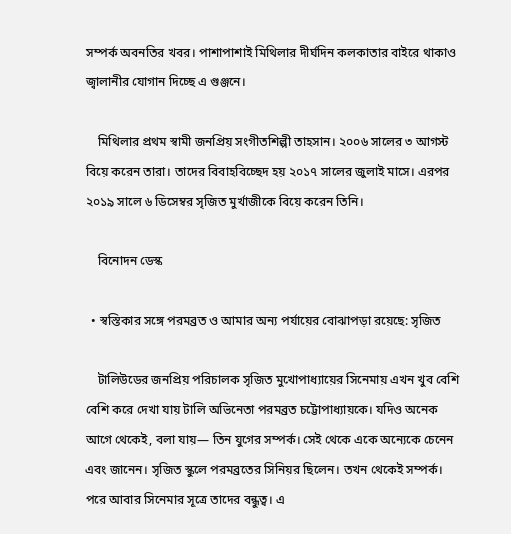সম্পর্ক অবনতির খবর। পাশাপাশাই মিথিলার দীর্ঘদিন কলকাতার বাইরে থাকাও জ্বালানীর যোগান দিচ্ছে এ গুঞ্জনে।

    মিথিলার প্রথম স্বামী জনপ্রিয় সংগীতশিল্পী তাহসান। ২০০৬ সালের ৩ আগস্ট বিয়ে করেন তারা। তাদের বিবাহবিচ্ছেদ হয় ২০১৭ সালের জুলাই মাসে। এরপর ২০১৯ সালে ৬ ডিসেম্বর সৃজিত মুর্খাজীকে বিয়ে করেন তিনি।

    বিনোদন ডেস্ক

  • স্বস্তিকার সঙ্গে পরমব্রত ও আমার অন্য পর্যায়ের বোঝাপড়া রয়েছে: সৃজিত

    টালিউডের জনপ্রিয় পরিচালক সৃজিত মুখোপাধ্যায়ের সিনেমায় এখন খুব বেশি বেশি করে দেখা যায় টালি অভিনেতা পরমব্রত চট্টোপাধ্যায়কে। যদিও অনেক আগে থেকেই, বলা যায়— তিন যুগের সম্পর্ক। সেই থেকে একে অন্যেকে চেনেন এবং জানেন। সৃজিত স্কুলে পরমব্রতের সিনিয়র ছিলেন। তখন থেকেই সম্পর্ক। পরে আবার সিনেমার সূত্রে তাদের বন্ধুত্ব। এ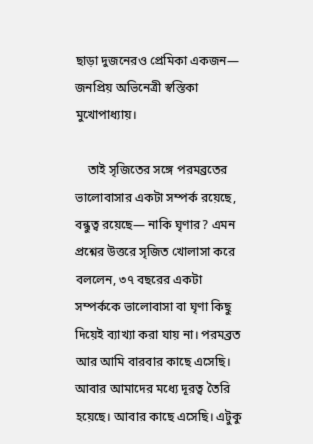ছাড়া দুজনেরও প্রেমিকা একজন— জনপ্রিয় অভিনেত্রী স্বস্তিকা মুখোপাধ্যায়।

    তাই সৃজিতের সঙ্গে পরমব্রতের ভালোবাসার একটা সম্পর্ক রয়েছে, বন্ধুত্ব রয়েছে— নাকি ঘৃণার? এমন প্রশ্নের উত্তরে সৃজিত খোলাসা করে বললেন, ৩৭ বছরের একটা সম্পর্ককে ভালোবাসা বা ঘৃণা কিছু দিয়েই ব্যাখ্যা করা যায় না। পরমব্রত আর আমি বারবার কাছে এসেছি। আবার আমাদের মধ্যে দূরত্ব তৈরি হয়েছে। আবার কাছে এসেছি। এটুকু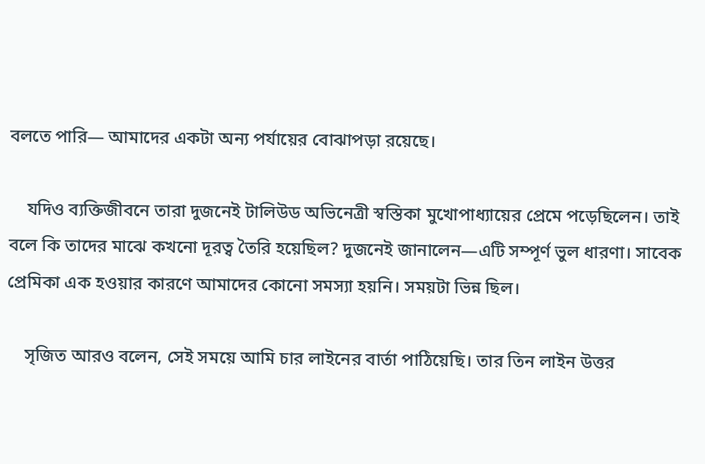বলতে পারি— আমাদের একটা অন্য পর্যায়ের বোঝাপড়া রয়েছে।

    যদিও ব্যক্তিজীবনে তারা দুজনেই টালিউড অভিনেত্রী স্বস্তিকা মুখোপাধ্যায়ের প্রেমে পড়েছিলেন। তাই বলে কি তাদের মাঝে কখনো দূরত্ব তৈরি হয়েছিল? দুজনেই জানালেন—এটি সম্পূর্ণ ভুল ধারণা। সাবেক প্রেমিকা এক হওয়ার কারণে আমাদের কোনো সমস্যা হয়নি। সময়টা ভিন্ন ছিল।

    সৃজিত আরও বলেন, সেই সময়ে আমি চার লাইনের বার্তা পাঠিয়েছি। তার তিন লাইন উত্তর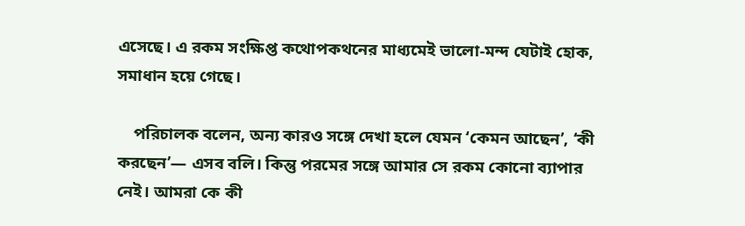এসেছে। এ রকম সংক্ষিপ্ত কথোপকথনের মাধ্যমেই ভালো-মন্দ যেটাই হোক, সমাধান হয়ে গেছে।

    পরিচালক বলেন, অন্য কারও সঙ্গে দেখা হলে যেমন ‘কেমন আছেন’, ‘কী করছেন’— এসব বলি। কিন্তু পরমের সঙ্গে আমার সে রকম কোনো ব্যাপার নেই। আমরা কে কী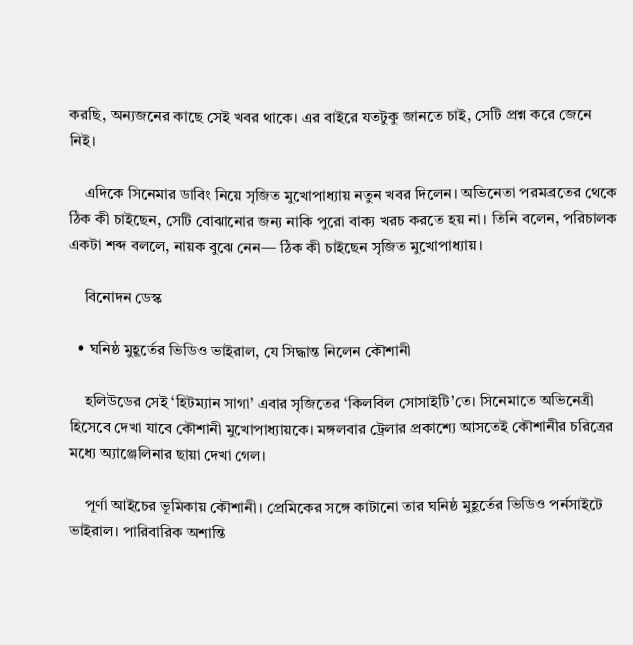করছি, অন্যজনের কাছে সেই খবর থাকে। এর বাইরে যতটুকু জানতে চাই, সেটি প্রশ্ন করে জেনে নিই।

    এদিকে সিনেমার ডাবিং নিয়ে সৃজিত মুখোপাধ্যায় নতুন খবর দিলেন। অভিনেতা পরমব্রতের থেকে ঠিক কী চাইছেন, সেটি বোঝানোর জন্য নাকি পুরো বাক্য খরচ করতে হয় না। তিনি বলেন, পরিচালক একটা শব্দ বললে, নায়ক বুঝে নেন— ঠিক কী চাইছেন সৃজিত মুখোপাধ্যায়।

    বিনোদন ডেস্ক

  • ঘনিষ্ঠ মুহূর্তের ভিডিও ভাইরাল, যে সিদ্ধান্ত নিলেন কৌশানী

    হলিউডের সেই ‘হিটম্যান সাগা’ এবার সৃজিতের ‘কিলবিল সোসাইটি’তে। সিনেমাতে অভিনেত্রী হিসেবে দেখা যাবে কৌশানী মুখোপাধ্যায়কে। মঙ্গলবার ট্রেলার প্রকাশ্যে আসতেই কৌশানীর চরিত্রের মধ্যে অ্যাঞ্জেলিনার ছায়া দেখা গেল।

    পূর্ণা আইচের ভূমিকায় কৌশানী। প্রেমিকের সঙ্গে কাটানো তার ঘনিষ্ঠ মুহূর্তের ভিডিও পর্নসাইটে ভাইরাল। পারিবারিক অশান্তি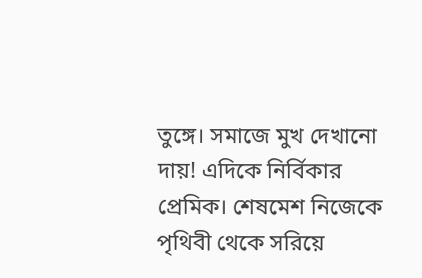তুঙ্গে। সমাজে মুখ দেখানো দায়! এদিকে নির্বিকার প্রেমিক। শেষমেশ নিজেকে পৃথিবী থেকে সরিয়ে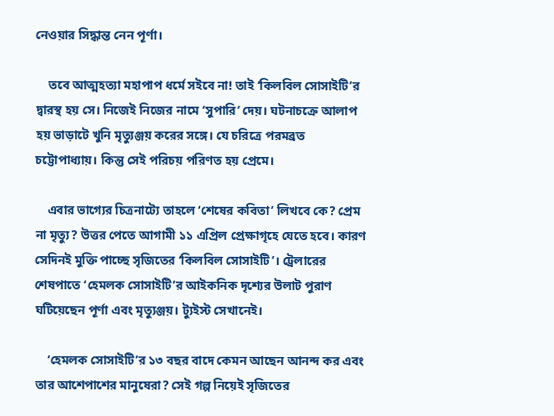নেওয়ার সিদ্ধান্ত নেন পূর্ণা।

    তবে আত্মহত্যা মহাপাপ ধর্মে সইবে না! তাই ‘কিলবিল সোসাইটি’র দ্বারস্থ হয় সে। নিজেই নিজের নামে ‘সুপারি’ দেয়। ঘটনাচক্রে আলাপ হয় ভাড়াটে খুনি মৃত্যুঞ্জয় করের সঙ্গে। যে চরিত্রে পরমব্রত চট্টোপাধ্যায়। কিন্তু সেই পরিচয় পরিণত হয় প্রেমে।

    এবার ভাগ্যের চিত্রনাট্যে তাহলে ‘শেষের কবিতা’ লিখবে কে? প্রেম না মৃত্যু? উত্তর পেতে আগামী ১১ এপ্রিল প্রেক্ষাগৃহে যেতে হবে। কারণ সেদিনই মুক্তি পাচ্ছে সৃজিতের ‘কিলবিল সোসাইটি’। ট্রেলারের শেষপাতে ‘হেমলক সোসাইটি’র আইকনিক দৃশ্যের উলাট পুরাণ ঘটিয়েছেন পূর্ণা এবং মৃত্যুঞ্জয়। ট্যুইস্ট সেখানেই।

    ‘হেমলক সোসাইটি’র ১৩ বছর বাদে কেমন আছেন আনন্দ কর এবং তার আশেপাশের মানুষেরা? সেই গল্প নিয়েই সৃজিতের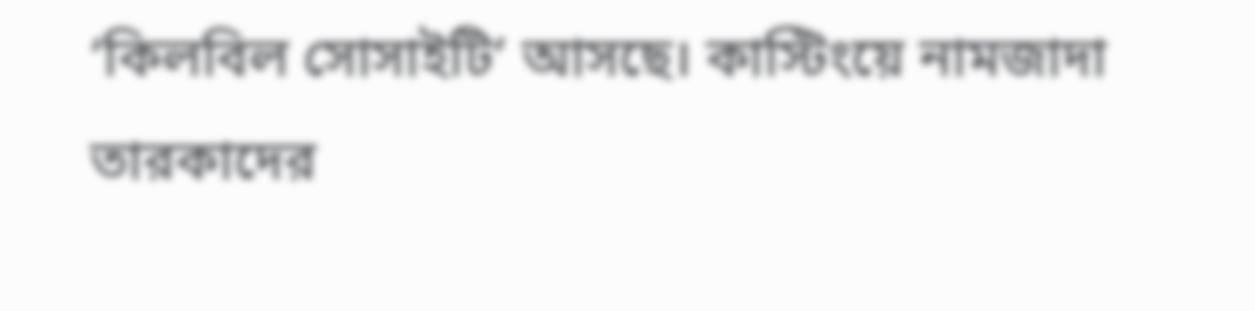‘কিলবিল সোসাইটি’ আসছে। কাস্টিংয়ে নামজাদা তারকাদের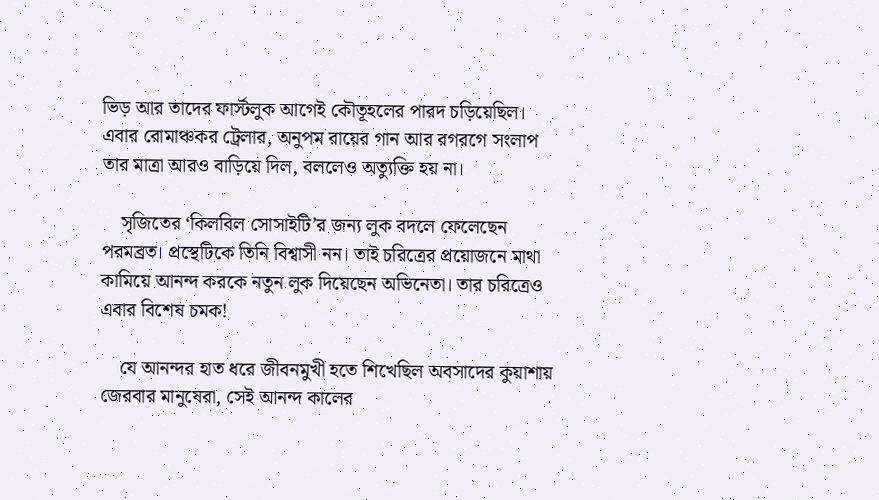ভিড় আর তাদের ফার্স্টলুক আগেই কৌতূহলের পারদ চড়িয়েছিল। এবার রোমাঞ্চকর ট্রেলার, অনুপম রায়ের গান আর রগরগে সংলাপ তার মাত্রা আরও বাড়িয়ে দিল, বললেও অত্যুক্তি হয় না।

    সৃজিতের ‘কিলবিল সোসাইটি’র জন্য লুক বদলে ফেলেছেন পরমব্রত। প্রস্থেটিকে তিনি বিশ্বাসী নন। তাই চরিত্রের প্রয়োজনে মাথা কামিয়ে আনন্দ করকে নতুন লুক দিয়েছেন অভিনেতা। তার চরিত্রেও এবার বিশেষ চমক!

    যে আনন্দর হাত ধরে জীবনমুখী হতে শিখেছিল অবসাদের কুয়াশায় জেরবার মানুষেরা, সেই আনন্দ কালের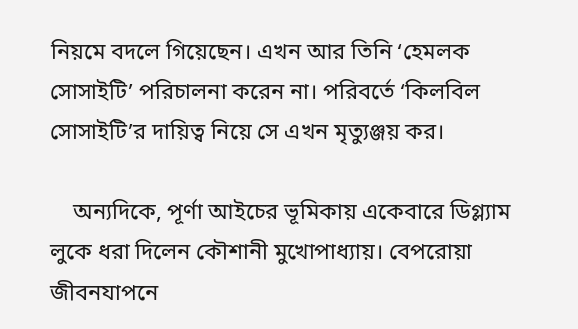নিয়মে বদলে গিয়েছেন। এখন আর তিনি ‘হেমলক সোসাইটি’ পরিচালনা করেন না। পরিবর্তে ‘কিলবিল সোসাইটি’র দায়িত্ব নিয়ে সে এখন মৃত্যুঞ্জয় কর।

    অন্যদিকে, পূর্ণা আইচের ভূমিকায় একেবারে ডিগ্ল্যাম লুকে ধরা দিলেন কৌশানী মুখোপাধ্যায়। বেপরোয়া জীবনযাপনে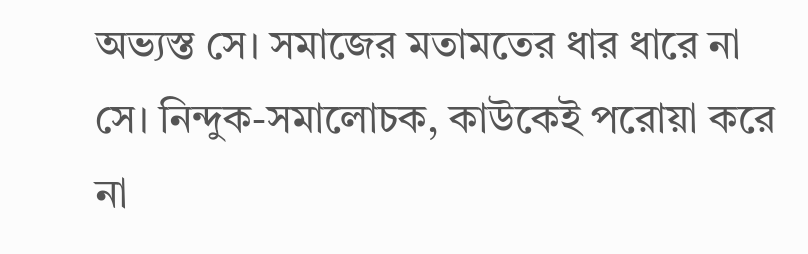অভ্যস্ত সে। সমাজের মতামতের ধার ধারে না সে। নিন্দুক-সমালোচক, কাউকেই পরোয়া করে না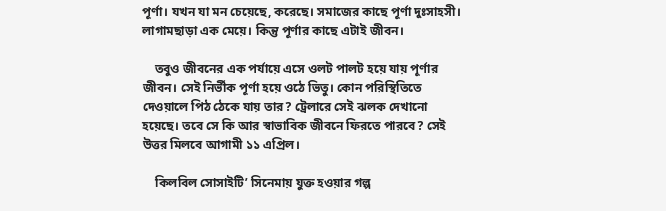পূর্ণা। যখন যা মন চেয়েছে, করেছে। সমাজের কাছে পূর্ণা দুঃসাহসী। লাগামছাড়া এক মেয়ে। কিন্তু পূর্ণার কাছে এটাই জীবন।

    তবুও জীবনের এক পর্যায়ে এসে ওলট পালট হয়ে যায় পূর্ণার জীবন। সেই নির্ভীক পূর্ণা হয়ে ওঠে ভিতু। কোন পরিস্থিতিতে দেওয়ালে পিঠ ঠেকে যায় তার? ট্রেলারে সেই ঝলক দেখানো হয়েছে। তবে সে কি আর স্বাভাবিক জীবনে ফিরতে পারবে? সেই উত্তর মিলবে আগামী ১১ এপ্রিল।

    কিলবিল সোসাইটি’ সিনেমায় যুক্ত হওয়ার গল্প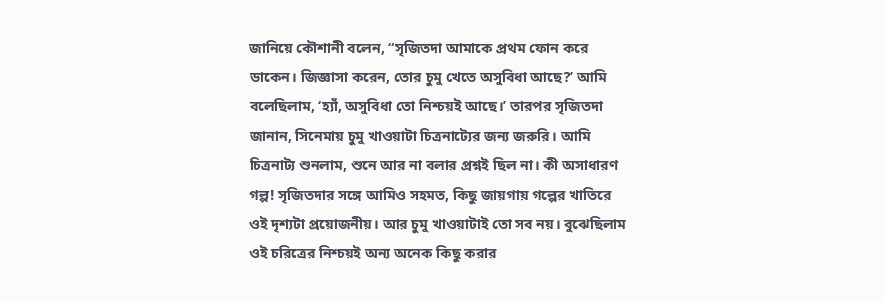জানিয়ে কৌশানী বলেন, “সৃজিতদা আমাকে প্রথম ফোন করে ডাকেন। জিজ্ঞাসা করেন, তোর চুমু খেতে অসুবিধা আছে?’ আমি বলেছিলাম, ‘হ্যাঁ, অসুবিধা তো নিশ্চয়ই আছে।’ তারপর সৃজিতদা জানান, সিনেমায় চুমু খাওয়াটা চিত্রনাট্যের জন্য জরুরি। আমি চিত্রনাট্য শুনলাম, শুনে আর না বলার প্রশ্নই ছিল না। কী অসাধারণ গল্প! সৃজিতদার সঙ্গে আমিও সহমত, কিছু জায়গায় গল্পের খাতিরে ওই দৃশ্যটা প্রয়োজনীয়। আর চুমু খাওয়াটাই তো সব নয়। বুঝেছিলাম ওই চরিত্রের নিশ্চয়ই অন্য অনেক কিছু করার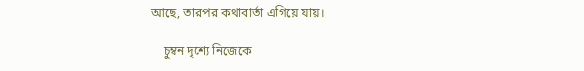আছে, তারপর কথাবার্তা এগিয়ে যায়।

    চুম্বন দৃশ্যে নিজেকে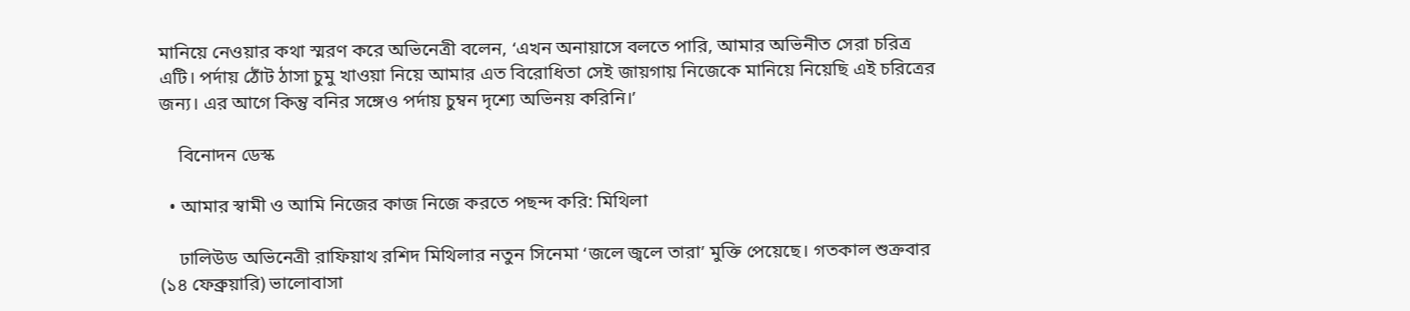মানিয়ে নেওয়ার কথা স্মরণ করে অভিনেত্রী বলেন, ‘এখন অনায়াসে বলতে পারি, আমার অভিনীত সেরা চরিত্র এটি। পর্দায় ঠোঁট ঠাসা চুমু খাওয়া নিয়ে আমার এত বিরোধিতা সেই জায়গায় নিজেকে মানিয়ে নিয়েছি এই চরিত্রের জন্য। এর আগে কিন্তু বনির সঙ্গেও পর্দায় চুম্বন দৃশ্যে অভিনয় করিনি।’

    বিনোদন ডেস্ক

  • আমার স্বামী ও আমি নিজের কাজ নিজে করতে পছন্দ করি: মিথিলা

    ঢালিউড অভিনেত্রী রাফিয়াথ রশিদ মিথিলার নতুন সিনেমা ‘জলে জ্বলে তারা’ মুক্তি পেয়েছে। গতকাল শুক্রবার (১৪ ফেব্রুয়ারি) ভালোবাসা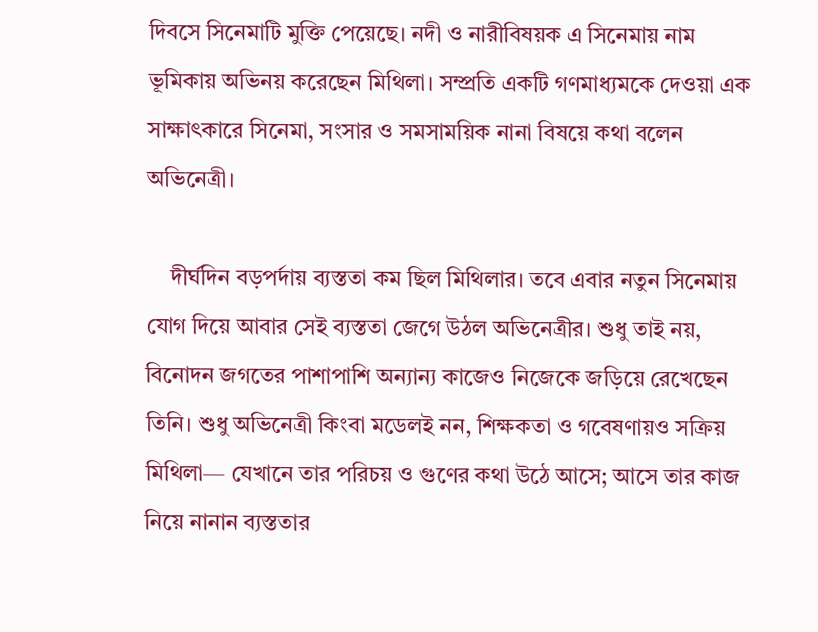দিবসে সিনেমাটি মুক্তি পেয়েছে। নদী ও নারীবিষয়ক এ সিনেমায় নাম ভূমিকায় অভিনয় করেছেন মিথিলা। সম্প্রতি একটি গণমাধ্যমকে দেওয়া এক সাক্ষাৎকারে সিনেমা, সংসার ও সমসাময়িক নানা বিষয়ে কথা বলেন অভিনেত্রী।

    দীর্ঘদিন বড়পর্দায় ব্যস্ততা কম ছিল মিথিলার। তবে এবার নতুন সিনেমায় যোগ দিয়ে আবার সেই ব্যস্ততা জেগে উঠল অভিনেত্রীর। শুধু তাই নয়, বিনোদন জগতের পাশাপাশি অন্যান্য কাজেও নিজেকে জড়িয়ে রেখেছেন তিনি। শুধু অভিনেত্রী কিংবা মডেলই নন, শিক্ষকতা ও গবেষণায়ও সক্রিয় মিথিলা— যেখানে তার পরিচয় ও গুণের কথা উঠে আসে; আসে তার কাজ নিয়ে নানান ব্যস্ততার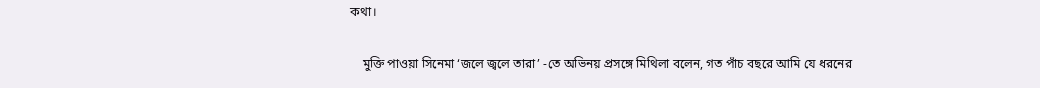কথা।

    মুক্তি পাওয়া সিনেমা ‘জলে জ্বলে তারা’ -তে অভিনয় প্রসঙ্গে মিথিলা বলেন, গত পাঁচ বছরে আমি যে ধরনের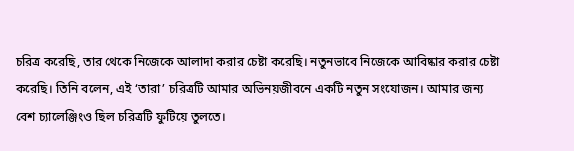চরিত্র করেছি, তার থেকে নিজেকে আলাদা করার চেষ্টা করেছি। নতুনভাবে নিজেকে আবিষ্কার করার চেষ্টা করেছি। তিনি বলেন, এই ‘তারা’ চরিত্রটি আমার অভিনয়জীবনে একটি নতুন সংযোজন। আমার জন্য বেশ চ্যালেঞ্জিংও ছিল চরিত্রটি ফুটিয়ে তুলতে।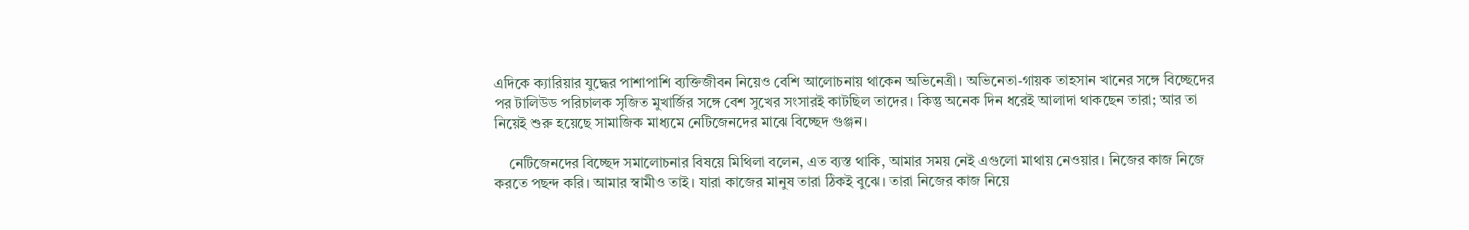এদিকে ক্যারিয়ার যুদ্ধের পাশাপাশি ব্যক্তিজীবন নিয়েও বেশি আলোচনায় থাকেন অভিনেত্রী। অভিনেতা-গায়ক তাহসান খানের সঙ্গে বিচ্ছেদের পর টালিউড পরিচালক সৃজিত মুখার্জির সঙ্গে বেশ সুখের সংসারই কাটছিল তাদের। কিন্তু অনেক দিন ধরেই আলাদা থাকছেন তারা; আর তা নিয়েই শুরু হয়েছে সামাজিক মাধ্যমে নেটিজেনদের মাঝে বিচ্ছেদ গুঞ্জন।

    নেটিজেনদের বিচ্ছেদ সমালোচনার বিষয়ে মিথিলা বলেন, এত ব্যস্ত থাকি, আমার সময় নেই এগুলো মাথায় নেওয়ার। নিজের কাজ নিজে করতে পছন্দ করি। আমার স্বামীও তাই। যারা কাজের মানুষ তারা ঠিকই বুঝে। তারা নিজের কাজ নিয়ে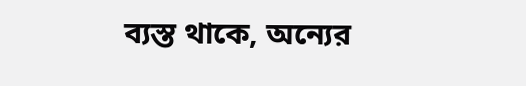ব্যস্ত থাকে, অন্যের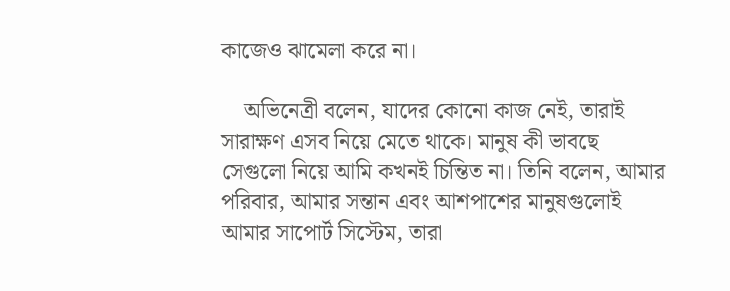কাজেও ঝামেলা করে না।

    অভিনেত্রী বলেন, যাদের কোনো কাজ নেই, তারাই সারাক্ষণ এসব নিয়ে মেতে থাকে। মানুষ কী ভাবছে সেগুলো নিয়ে আমি কখনই চিন্তিত না। তিনি বলেন, আমার পরিবার, আমার সন্তান এবং আশপাশের মানুষগুলোই আমার সাপোর্ট সিস্টেম, তারা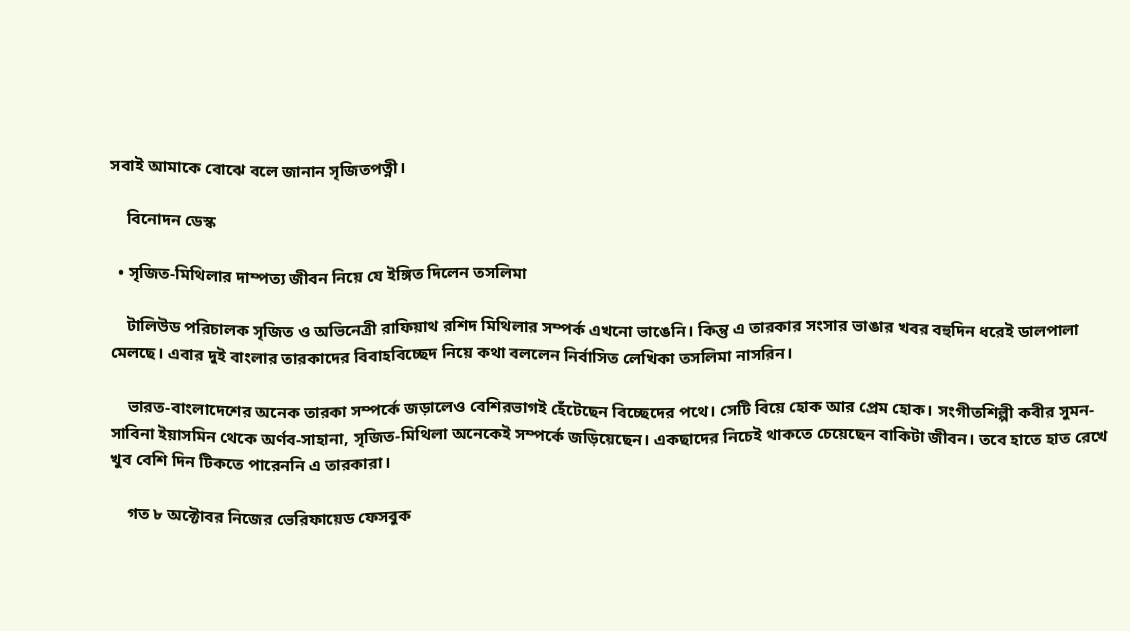সবাই আমাকে বোঝে বলে জানান সৃজিতপত্নী।

    বিনোদন ডেস্ক

  • সৃজিত-মিথিলার দাম্পত্য জীবন নিয়ে যে ইঙ্গিত দিলেন তসলিমা

    টালিউড পরিচালক সৃজিত ও অভিনেত্রী রাফিয়াথ রশিদ মিথিলার সম্পর্ক এখনো ভাঙেনি। কিন্তু এ তারকার সংসার ভাঙার খবর বহুদিন ধরেই ডালপালা মেলছে। এবার দুই বাংলার তারকাদের বিবাহবিচ্ছেদ নিয়ে কথা বললেন নির্বাসিত লেখিকা তসলিমা নাসরিন।

    ভারত-বাংলাদেশের অনেক তারকা সম্পর্কে জড়ালেও বেশিরভাগই হেঁটেছেন বিচ্ছেদের পথে। সেটি বিয়ে হোক আর প্রেম হোক। সংগীতশিল্পী কবীর সুমন-সাবিনা ইয়াসমিন থেকে অর্ণব-সাহানা, সৃজিত-মিথিলা অনেকেই সম্পর্কে জড়িয়েছেন। একছাদের নিচেই থাকতে চেয়েছেন বাকিটা জীবন। তবে হাতে হাত রেখে খুব বেশি দিন টিকতে পারেননি এ তারকারা।

    গত ৮ অক্টোবর নিজের ভেরিফায়েড ফেসবুক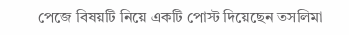পেজে বিষয়টি নিয়ে একটি পোস্ট দিয়েছেন তসলিমা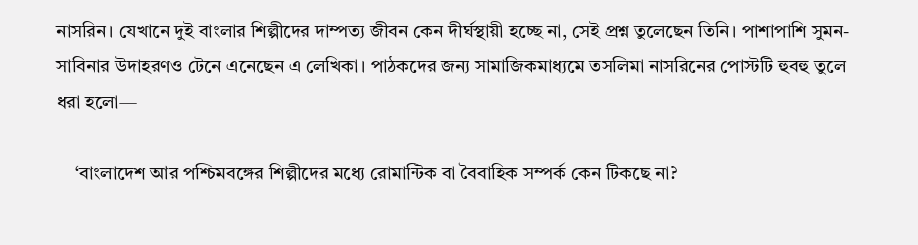নাসরিন। যেখানে দুই বাংলার শিল্পীদের দাম্পত্য জীবন কেন দীর্ঘস্থায়ী হচ্ছে না, সেই প্রশ্ন তুলেছেন তিনি। পাশাপাশি সুমন-সাবিনার উদাহরণও টেনে এনেছেন এ লেখিকা। পাঠকদের জন্য সামাজিকমাধ্যমে তসলিমা নাসরিনের পোস্টটি হুবহু তুলে ধরা হলো—

    ‘বাংলাদেশ আর পশ্চিমবঙ্গের শিল্পীদের মধ্যে রোমান্টিক বা বৈবাহিক সম্পর্ক কেন টিকছে না?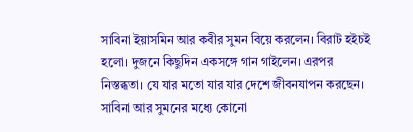সাবিনা ইয়াসমিন আর কবীর সুমন বিয়ে করলেন। বিরাট হইচই হলো। দুজনে কিছুদিন একসঙ্গে গান গাইলেন। এরপর নিস্তব্ধতা। যে যার মতো যার যার দেশে জীবনযাপন করছেন। সাবিনা আর সুমনের মধ্যে কোনো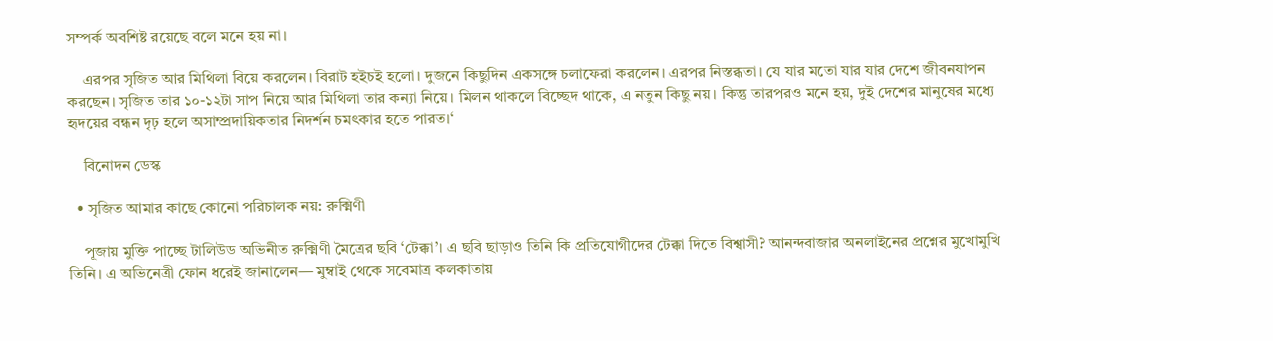সম্পর্ক অবশিষ্ট রয়েছে বলে মনে হয় না।

    এরপর সৃজিত আর মিথিলা বিয়ে করলেন। বিরাট হইচই হলো। দুজনে কিছুদিন একসঙ্গে চলাফেরা করলেন। এরপর নিস্তব্ধতা। যে যার মতো যার যার দেশে জীবনযাপন করছেন। সৃজিত তার ১০-১২টা সাপ নিয়ে আর মিথিলা তার কন্যা নিয়ে। মিলন থাকলে বিচ্ছেদ থাকে, এ নতুন কিছু নয়। কিন্তু তারপরও মনে হয়, দুই দেশের মানুষের মধ্যে হৃদয়ের বন্ধন দৃঢ় হলে অসাম্প্রদায়িকতার নিদর্শন চমৎকার হতে পারত।‘

    বিনোদন ডেস্ক

  • সৃজিত আমার কাছে কোনো পরিচালক নয়: রুক্মিণী

    পূজায় মুক্তি পাচ্ছে টালিউড অভিনীত রুক্মিণী মৈত্রের ছবি ‘টেক্কা’। এ ছবি ছাড়াও তিনি কি প্রতিযোগীদের টেক্কা দিতে বিশ্বাসী? আনন্দবাজার অনলাইনের প্রশ্নের মুখোমুখি তিনি। এ অভিনেত্রী ফোন ধরেই জানালেন— মুম্বাই থেকে সবেমাত্র কলকাতায়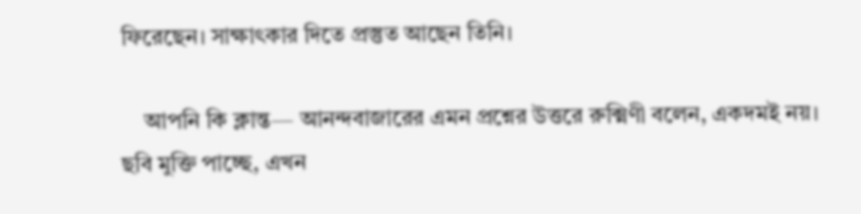ফিরেছেন। সাক্ষাৎকার দিতে প্রস্তুত আছেন তিনি।

    আপনি কি ক্লান্ত— আনন্দবাজারের এমন প্রশ্নের উত্তরে রুক্মিণী বলেন, একদমই নয়। ছবি মুক্তি পাচ্ছে, এখন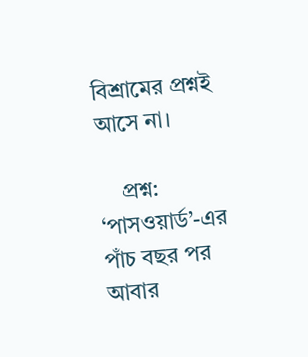বিশ্রামের প্রশ্নই আসে না।

    প্রশ্ন: ‘পাসওয়ার্ড’-এর পাঁচ বছর পর আবার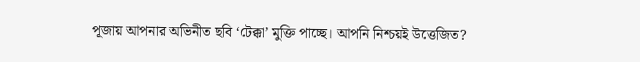পূজায় আপনার অভিনীত ছবি ‘টেক্কা’ মুক্তি পাচ্ছে। আপনি নিশ্চয়ই উত্তেজিত?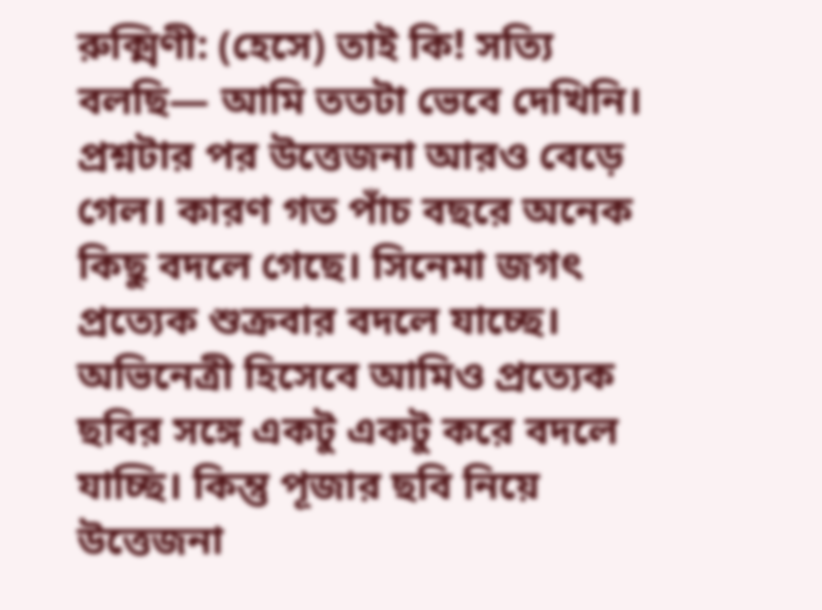রুক্মিণী: (হেসে) তাই কি! সত্যি বলছি— আমি ততটা ভেবে দেখিনি। প্রশ্নটার পর উত্তেজনা আরও বেড়ে গেল। কারণ গত পাঁচ বছরে অনেক কিছু বদলে গেছে। সিনেমা জগৎ প্রত্যেক শুক্রবার বদলে যাচ্ছে। অভিনেত্রী হিসেবে আমিও প্রত্যেক ছবির সঙ্গে একটু একটু করে বদলে যাচ্ছি। কিন্তু পূজার ছবি নিয়ে উত্তেজনা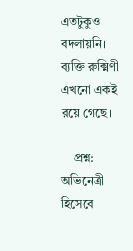এতটুকুও বদলায়নি। ব্যক্তি রুক্মিণী এখনো একই রয়ে গেছে।

    প্রশ্ন: অভিনেত্রী হিসেবে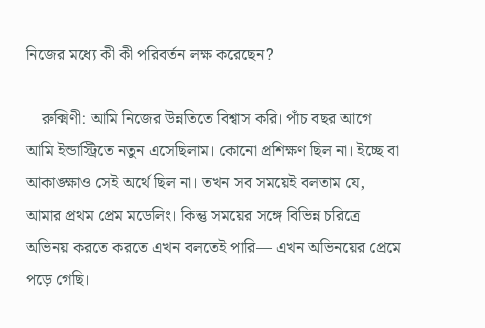নিজের মধ্যে কী কী পরিবর্তন লক্ষ করেছেন?

    রুক্মিণী: আমি নিজের উন্নতিতে বিশ্বাস করি। পাঁচ বছর আগে আমি ইন্ডাস্ট্রিতে নতুন এসেছিলাম। কোনো প্রশিক্ষণ ছিল না। ইচ্ছে বা আকাঙ্ক্ষাও সেই অর্থে ছিল না। তখন সব সময়েই বলতাম যে, আমার প্রথম প্রেম মডেলিং। কিন্তু সময়ের সঙ্গে বিভিন্ন চরিত্রে অভিনয় করতে করতে এখন বলতেই পারি— এখন অভিনয়ের প্রেমে পড়ে গেছি।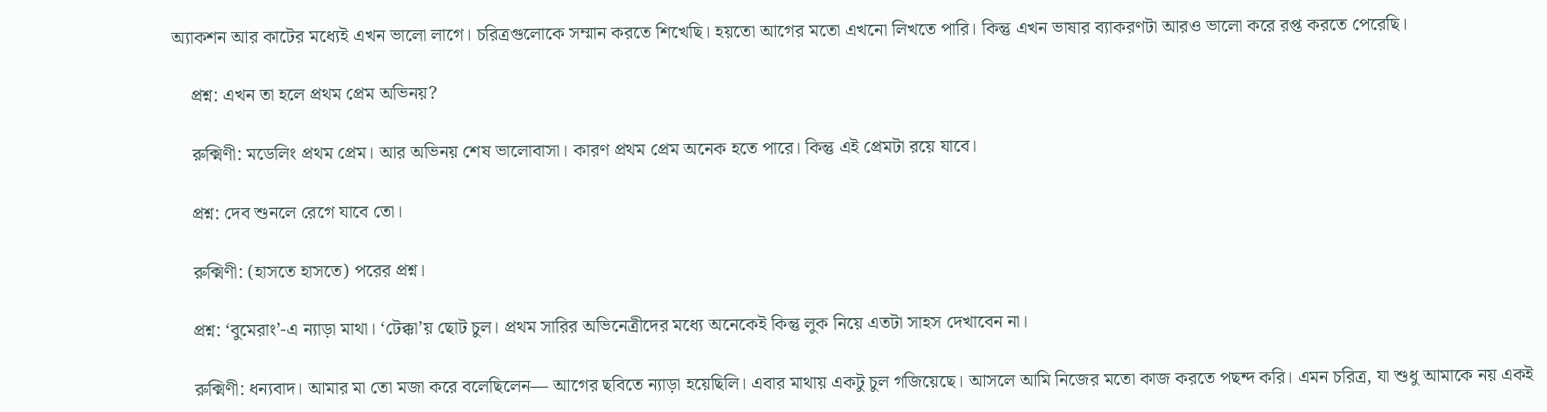অ্যাকশন আর কাটের মধ্যেই এখন ভালো লাগে। চরিত্রগুলোকে সম্মান করতে শিখেছি। হয়তো আগের মতো এখনো লিখতে পারি। কিন্তু এখন ভাষার ব্যাকরণটা আরও ভালো করে রপ্ত করতে পেরেছি।

    প্রশ্ন: এখন তা হলে প্রথম প্রেম অভিনয়?

    রুক্মিণী: মডেলিং প্রথম প্রেম। আর অভিনয় শেষ ভালোবাসা। কারণ প্রথম প্রেম অনেক হতে পারে। কিন্তু এই প্রেমটা রয়ে যাবে।

    প্রশ্ন: দেব শুনলে রেগে যাবে তো।

    রুক্মিণী: (হাসতে হাসতে) পরের প্রশ্ন।

    প্রশ্ন: ‘বুমেরাং’-এ ন্যাড়া মাথা। ‘টেক্কা’য় ছোট চুল। প্রথম সারির অভিনেত্রীদের মধ্যে অনেকেই কিন্তু লুক নিয়ে এতটা সাহস দেখাবেন না।

    রুক্মিণী: ধন্যবাদ। আমার মা তো মজা করে বলেছিলেন— আগের ছবিতে ন্যাড়া হয়েছিলি। এবার মাথায় একটু চুল গজিয়েছে। আসলে আমি নিজের মতো কাজ করতে পছন্দ করি। এমন চরিত্র, যা শুধু আমাকে নয় একই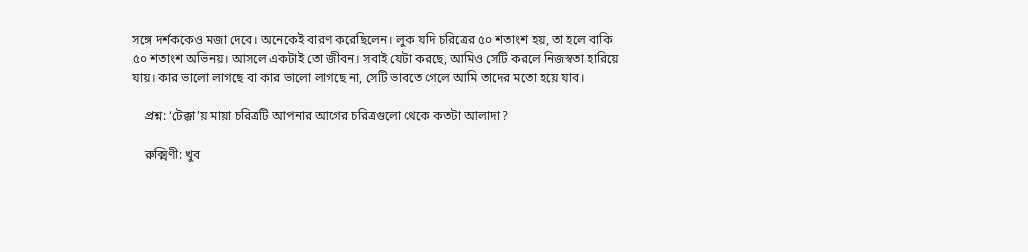সঙ্গে দর্শককেও মজা দেবে। অনেকেই বারণ করেছিলেন। লুক যদি চরিত্রের ৫০ শতাংশ হয়, তা হলে বাকি ৫০ শতাংশ অভিনয়। আসলে একটাই তো জীবন। সবাই যেটা করছে, আমিও সেটি করলে নিজস্বতা হারিয়ে যায়। কার ভালো লাগছে বা কার ভালো লাগছে না, সেটি ভাবতে গেলে আমি তাদের মতো হয়ে যাব।

    প্রশ্ন: ‘টেক্কা’য় মায়া চরিত্রটি আপনার আগের চরিত্রগুলো থেকে কতটা আলাদা?

    রুক্মিণী: খুব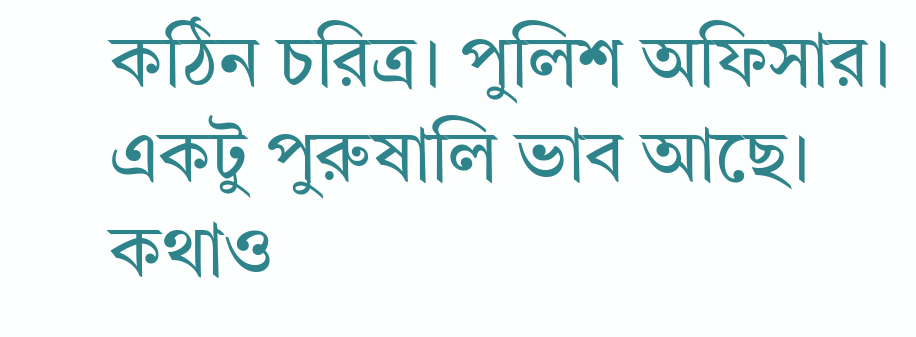কঠিন চরিত্র। পুলিশ অফিসার। একটু পুরুষালি ভাব আছে। কথাও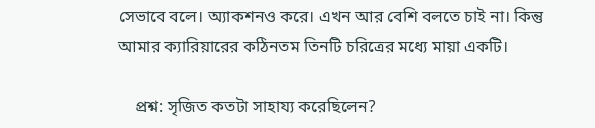সেভাবে বলে। অ্যাকশনও করে। এখন আর বেশি বলতে চাই না। কিন্তু আমার ক্যারিয়ারের কঠিনতম তিনটি চরিত্রের মধ্যে মায়া একটি।

    প্রশ্ন: সৃজিত কতটা সাহায্য করেছিলেন?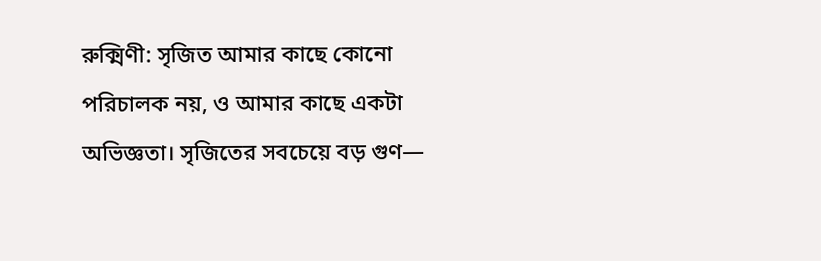রুক্মিণী: সৃজিত আমার কাছে কোনো পরিচালক নয়, ও আমার কাছে একটা অভিজ্ঞতা। সৃজিতের সবচেয়ে বড় গুণ—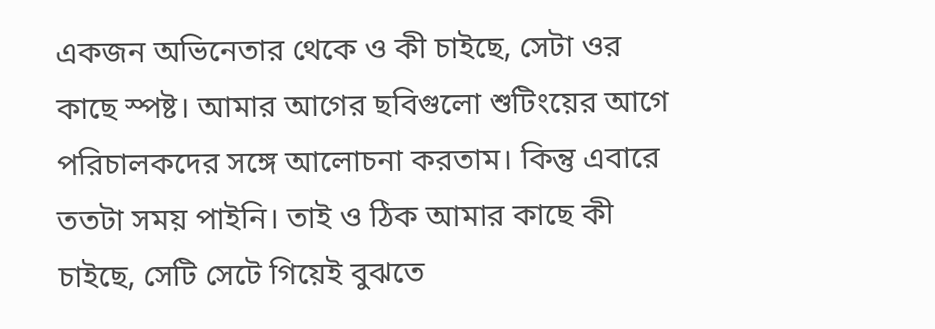একজন অভিনেতার থেকে ও কী চাইছে, সেটা ওর কাছে স্পষ্ট। আমার আগের ছবিগুলো শুটিংয়ের আগে পরিচালকদের সঙ্গে আলোচনা করতাম। কিন্তু এবারে ততটা সময় পাইনি। তাই ও ঠিক আমার কাছে কী চাইছে, সেটি সেটে গিয়েই বুঝতে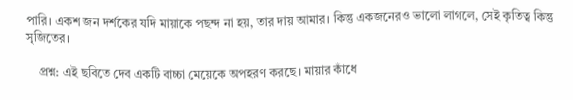পারি। একশ জন দর্শকের যদি মায়াকে পছন্দ না হয়, তার দায় আমার। কিন্তু একজনেরও ভালো লাগলে, সেই কৃতিত্ব কিন্তু সৃজিতের।

    প্রশ্ন: এই ছবিতে দেব একটি বাচ্চা মেয়েকে অপহরণ করছে। মায়ার কাঁধে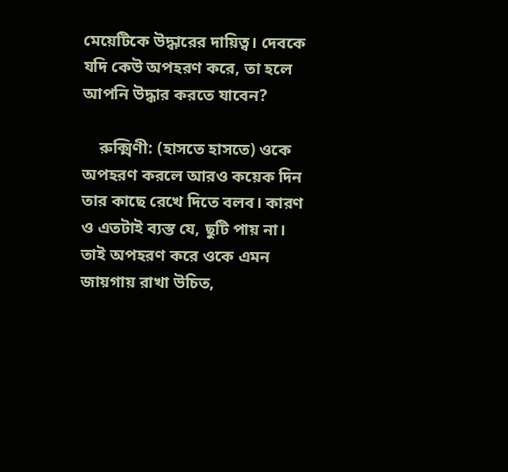মেয়েটিকে উদ্ধারের দায়িত্ব। দেবকে যদি কেউ অপহরণ করে, তা হলে আপনি উদ্ধার করতে যাবেন?

    রুক্মিণী: (হাসতে হাসতে) ওকে অপহরণ করলে আরও কয়েক দিন তার কাছে রেখে দিতে বলব। কারণ ও এতটাই ব্যস্ত যে, ছুটি পায় না। তাই অপহরণ করে ওকে এমন জায়গায় রাখা উচিত,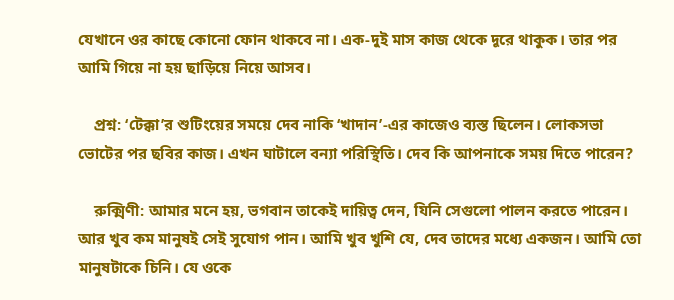যেখানে ওর কাছে কোনো ফোন থাকবে না। এক-দুই মাস কাজ থেকে দূরে থাকুক। তার পর আমি গিয়ে না হয় ছাড়িয়ে নিয়ে আসব।

    প্রশ্ন: ‘টেক্কা’র শুটিংয়ের সময়ে দেব নাকি ‘খাদান’-এর কাজেও ব্যস্ত ছিলেন। লোকসভা ভোটের পর ছবির কাজ। এখন ঘাটালে বন্যা পরিস্থিতি। দেব কি আপনাকে সময় দিতে পারেন?

    রুক্মিণী: আমার মনে হয়, ভগবান তাকেই দায়িত্ব দেন, যিনি সেগুলো পালন করতে পারেন। আর খুব কম মানুষই সেই সুযোগ পান। আমি খুব খুশি যে, দেব তাদের মধ্যে একজন। আমি তো মানুষটাকে চিনি। যে ওকে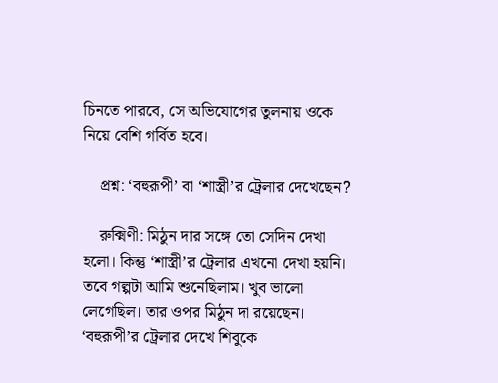চিনতে পারবে, সে অভিযোগের তুলনায় ওকে নিয়ে বেশি গর্বিত হবে।

    প্রশ্ন: ‘বহুরূপী’ বা ‘শাস্ত্রী’র ট্রেলার দেখেছেন?

    রুক্মিণী: মিঠুন দার সঙ্গে তো সেদিন দেখা হলো। কিন্তু ‘শাস্ত্রী’র ট্রেলার এখনো দেখা হয়নি। তবে গল্পটা আমি শুনেছিলাম। খুব ভালো লেগেছিল। তার ওপর মিঠুন দা রয়েছেন। ‘বহুরূপী’র ট্রেলার দেখে শিবুকে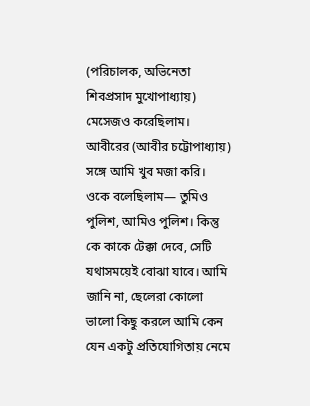(পরিচালক, অভিনেতা শিবপ্রসাদ মুখোপাধ্যায়) মেসেজও করেছিলাম। আবীরের (আবীর চট্টোপাধ্যায়) সঙ্গে আমি খুব মজা করি। ওকে বলেছিলাম— তুমিও পুলিশ, আমিও পুলিশ। কিন্তু কে কাকে টেক্কা দেবে, সেটি যথাসময়েই বোঝা যাবে। আমি জানি না, ছেলেরা কোলো ভালো কিছু করলে আমি কেন যেন একটু প্রতিযোগিতায় নেমে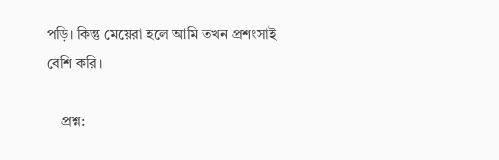পড়ি। কিন্তু মেয়েরা হলে আমি তখন প্রশংসাই বেশি করি।

    প্রশ্ন: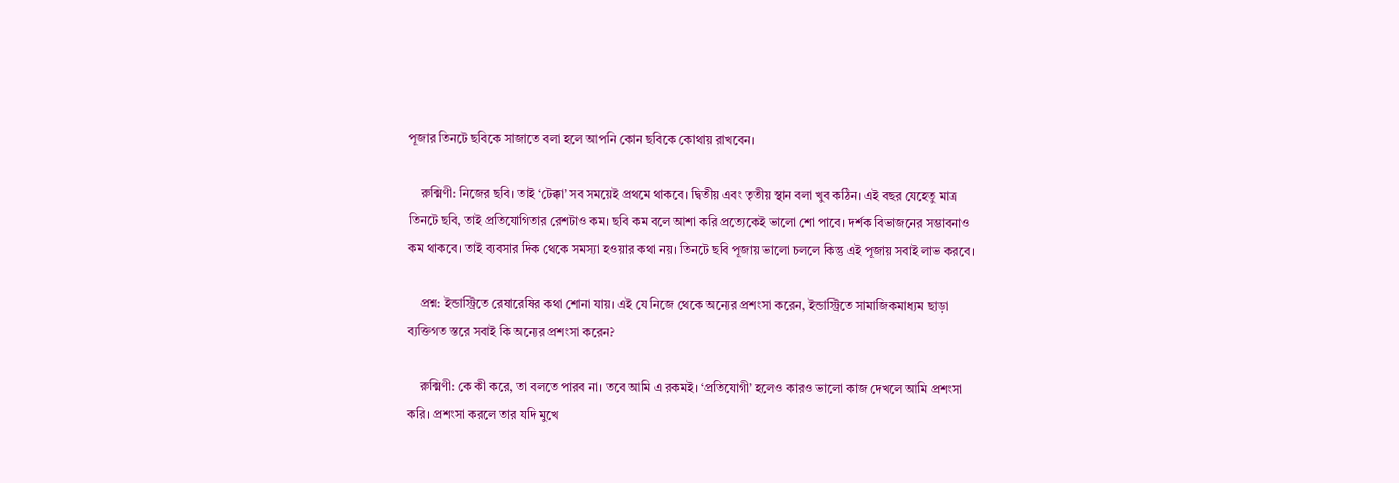পূজার তিনটে ছবিকে সাজাতে বলা হলে আপনি কোন ছবিকে কোথায় রাখবেন।

    রুক্মিণী: নিজের ছবি। তাই ‘টেক্কা’ সব সময়েই প্রথমে থাকবে। দ্বিতীয় এবং তৃতীয় স্থান বলা খুব কঠিন। এই বছর যেহেতু মাত্র তিনটে ছবি, তাই প্রতিযোগিতার রেশটাও কম। ছবি কম বলে আশা করি প্রত্যেকেই ভালো শো পাবে। দর্শক বিভাজনের সম্ভাবনাও কম থাকবে। তাই ব্যবসার দিক থেকে সমস্যা হওয়ার কথা নয়। তিনটে ছবি পূজায় ভালো চললে কিন্তু এই পূজায় সবাই লাভ করবে।

    প্রশ্ন: ইন্ডাস্ট্রিতে রেষারেষির কথা শোনা যায়। এই যে নিজে থেকে অন্যের প্রশংসা করেন, ইন্ডাস্ট্রিতে সামাজিকমাধ্যম ছাড়া ব্যক্তিগত স্তরে সবাই কি অন্যের প্রশংসা করেন?

    রুক্মিণী: কে কী করে, তা বলতে পারব না। তবে আমি এ রকমই। ‘প্রতিযোগী’ হলেও কারও ভালো কাজ দেখলে আমি প্রশংসা করি। প্রশংসা করলে তার যদি মুখে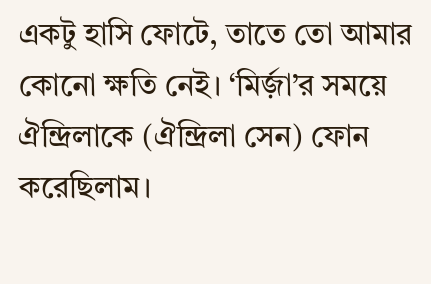একটু হাসি ফোটে, তাতে তো আমার কোনো ক্ষতি নেই। ‘মির্জ়া’র সময়ে ঐন্দ্রিলাকে (ঐন্দ্রিলা সেন) ফোন করেছিলাম।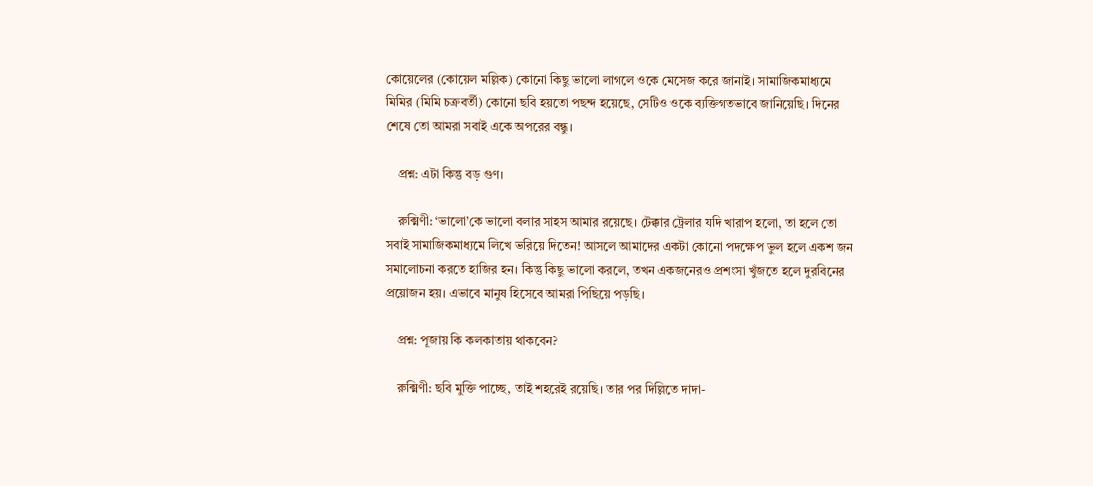কোয়েলের (কোয়েল মল্লিক) কোনো কিছু ভালো লাগলে ওকে মেসেজ করে জানাই। সামাজিকমাধ্যমে মিমির (মিমি চক্রবর্তী) কোনো ছবি হয়তো পছন্দ হয়েছে, সেটিও ওকে ব্যক্তিগতভাবে জানিয়েছি। দিনের শেষে তো আমরা সবাই একে অপরের বন্ধু।

    প্রশ্ন: এটা কিন্তু বড় গুণ।

    রুক্মিণী: ‘ভালো’কে ভালো বলার সাহস আমার রয়েছে। টেক্কার ট্রেলার যদি খারাপ হলো, তা হলে তো সবাই সামাজিকমাধ্যমে লিখে ভরিয়ে দিতেন! আসলে আমাদের একটা কোনো পদক্ষেপ ভুল হলে একশ জন সমালোচনা করতে হাজির হন। কিন্তু কিছু ভালো করলে, তখন একজনেরও প্রশংসা খুঁজতে হলে দুরবিনের প্রয়োজন হয়। এভাবে মানুষ হিসেবে আমরা পিছিয়ে পড়ছি।

    প্রশ্ন: পূজায় কি কলকাতায় থাকবেন?

    রুক্মিণী: ছবি মুক্তি পাচ্ছে, তাই শহরেই রয়েছি। তার পর দিল্লিতে দাদা-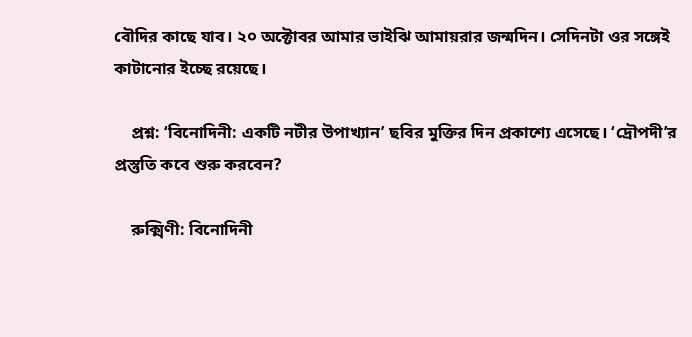বৌদির কাছে যাব। ২০ অক্টোবর আমার ভাইঝি আমায়রার জন্মদিন। সেদিনটা ওর সঙ্গেই কাটানোর ইচ্ছে রয়েছে।

    প্রশ্ন: ‘বিনোদিনী: একটি নটীর উপাখ্যান’ ছবির মুক্তির দিন প্রকাশ্যে এসেছে। ‘দ্রৌপদী’র প্রস্তুতি কবে শুরু করবেন?

    রুক্মিণী: বিনোদিনী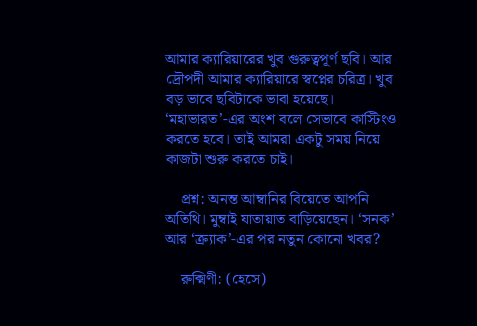আমার ক্যারিয়ারের খুব গুরুত্বপূর্ণ ছবি। আর দ্রৌপদী আমার ক্যারিয়ারে স্বপ্নের চরিত্র। খুব বড় ভাবে ছবিটাকে ভাবা হয়েছে। ‘মহাভারত’-এর অংশ বলে সেভাবে কাস্টিংও করতে হবে। তাই আমরা একটু সময় নিয়ে কাজটা শুরু করতে চাই।

    প্রশ্ন: অনন্ত আম্বানির বিয়েতে আপনি অতিথি। মুম্বাই যাতায়াত বাড়িয়েছেন। ‘সনক’ আর ‘ক্র্যাক’-এর পর নতুন কোনো খবর?

    রুক্মিণী: (হেসে)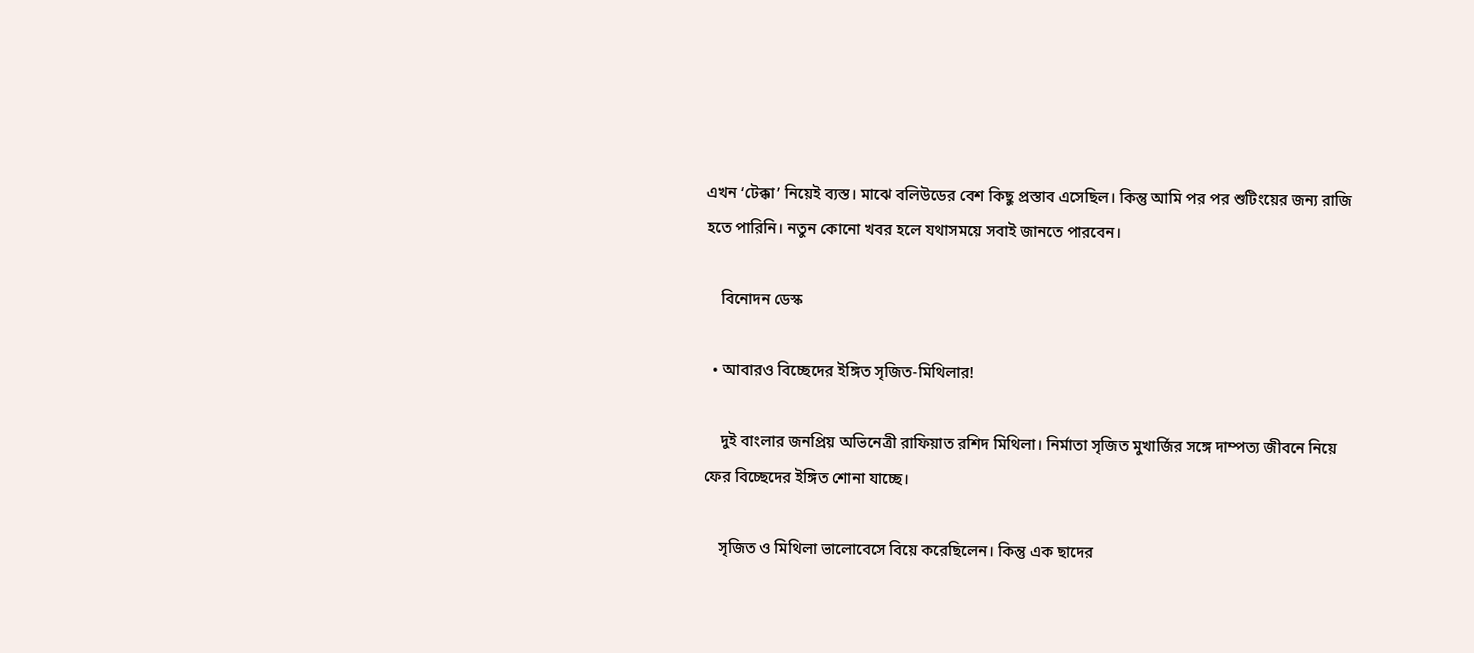এখন ‘টেক্কা’ নিয়েই ব্যস্ত। মাঝে বলিউডের বেশ কিছু প্রস্তাব এসেছিল। কিন্তু আমি পর পর শুটিংয়ের জন্য রাজি হতে পারিনি। নতুন কোনো খবর হলে যথাসময়ে সবাই জানতে পারবেন।

    বিনোদন ডেস্ক

  • আবারও বিচ্ছেদের ইঙ্গিত সৃজিত-মিথিলার!

    দুই বাংলার জনপ্রিয় অভিনেত্রী রাফিয়াত রশিদ মিথিলা। নির্মাতা সৃজিত মুখার্জির সঙ্গে দাম্পত্য জীবনে নিয়ে ফের বিচ্ছেদের ইঙ্গিত শোনা যাচ্ছে।

    সৃজিত ও মিথিলা ভালোবেসে বিয়ে করেছিলেন। কিন্তু এক ছাদের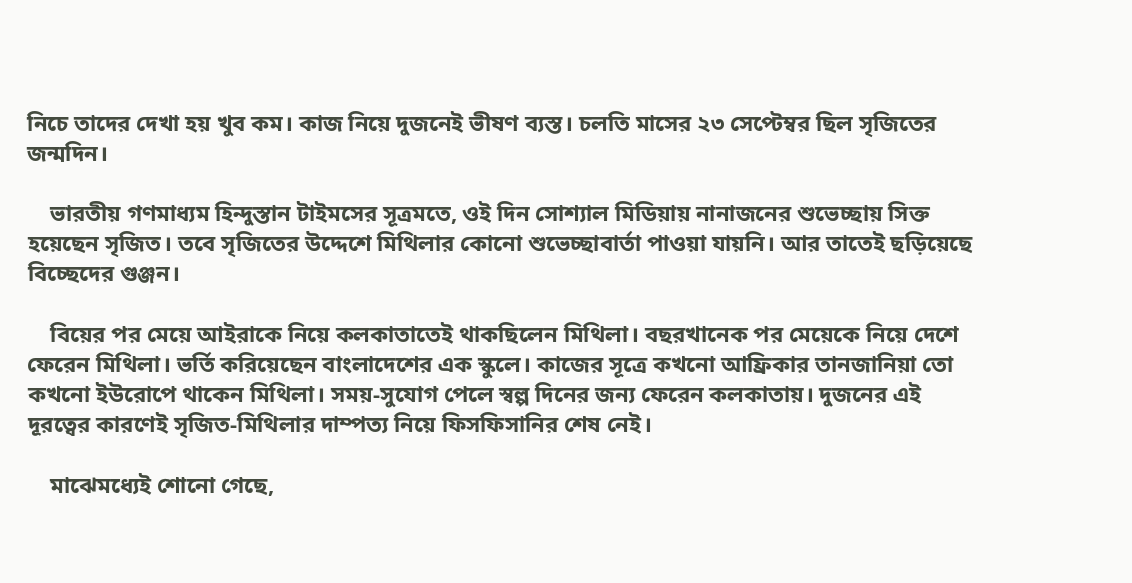নিচে তাদের দেখা হয় খুব কম। কাজ নিয়ে দুজনেই ভীষণ ব্যস্ত। চলতি মাসের ২৩ সেপ্টেম্বর ছিল সৃজিতের জন্মদিন।

    ভারতীয় গণমাধ্যম হিন্দুস্তান টাইমসের সূত্রমতে, ওই দিন সোশ্যাল মিডিয়ায় নানাজনের শুভেচ্ছায় সিক্ত হয়েছেন সৃজিত। তবে সৃজিতের উদ্দেশে মিথিলার কোনো শুভেচ্ছাবার্তা পাওয়া যায়নি। আর তাতেই ছড়িয়েছে বিচ্ছেদের গুঞ্জন।

    বিয়ের পর মেয়ে আইরাকে নিয়ে কলকাতাতেই থাকছিলেন মিথিলা। বছরখানেক পর মেয়েকে নিয়ে দেশে ফেরেন মিথিলা। ভর্তি করিয়েছেন বাংলাদেশের এক স্কুলে। কাজের সূত্রে কখনো আফ্রিকার তানজানিয়া তো কখনো ইউরোপে থাকেন মিথিলা। সময়-সুযোগ পেলে স্বল্প দিনের জন্য ফেরেন কলকাতায়। দুজনের এই দূরত্বের কারণেই সৃজিত-মিথিলার দাম্পত্য নিয়ে ফিসফিসানির শেষ নেই।

    মাঝেমধ্যেই শোনো গেছে,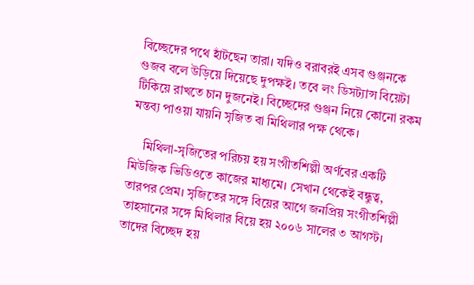বিচ্ছেদের পথে হাঁটছেন তারা। যদিও বরাবরই এসব গুঞ্জনকে গুজব বলে উড়িয়ে দিয়েছে দুপক্ষই। তবে লং ডিসট্যান্স বিয়েটা টিকিয়ে রাখতে চান দুজনেই। বিচ্ছেদের গুঞ্জন নিয়ে কোনো রকম মন্তব্য পাওয়া যায়নি সৃজিত বা মিথিলার পক্ষ থেকে।

    মিথিলা-সৃজিতের পরিচয় হয় সংগীতশিল্পী অর্ণবের একটি মিউজিক ভিডিওতে কাজের মাধ্যমে। সেখান থেকেই বন্ধুত্ব, তারপর প্রেম। সৃজিতের সঙ্গে বিয়ের আগে জনপ্রিয় সংগীতশিল্পী তাহসানের সঙ্গে মিথিলার বিয়ে হয় ২০০৬ সালের ৩ আগস্ট। তাদের বিচ্ছেদ হয়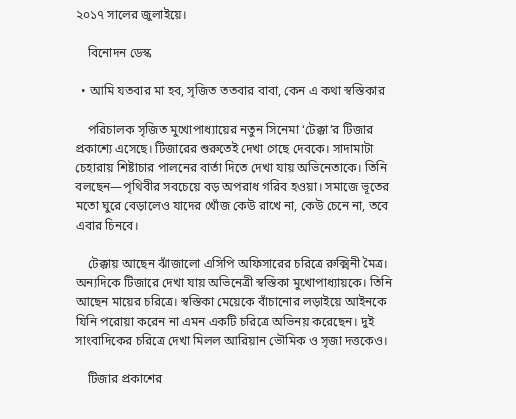২০১৭ সালের জুলাইয়ে।

    বিনোদন ডেস্ক

  • আমি যতবার মা হব, সৃজিত ততবার বাবা, কেন এ কথা স্বস্তিকার

    পরিচালক সৃজিত মুখোপাধ্যায়ের নতুন সিনেমা ‘টেক্কা’র টিজার প্রকাশ্যে এসেছে। টিজারের শুরুতেই দেখা গেছে দেবকে। সাদামাটা চেহারায় শিষ্টাচার পালনের বার্তা দিতে দেখা যায় অভিনেতাকে। তিনি বলছেন—পৃথিবীর সবচেয়ে বড় অপরাধ গরিব হওয়া। সমাজে ভূতের মতো ঘুরে বেড়ালেও যাদের খোঁজ কেউ রাখে না, কেউ চেনে না, তবে এবার চিনবে।

    টেক্কায় আছেন ঝাঁজালো এসিপি অফিসারের চরিত্রে রুক্মিনী মৈত্র। অন্যদিকে টিজারে দেখা যায় অভিনেত্রী স্বস্তিকা মুখোপাধ্যায়কে। তিনি আছেন মায়ের চরিত্রে। স্বস্তিকা মেয়েকে বাঁচানোর লড়াইয়ে আইনকে যিনি পরোয়া করেন না এমন একটি চরিত্রে অভিনয় করেছেন। দুই সাংবাদিকের চরিত্রে দেখা মিলল আরিয়ান ভৌমিক ও সৃজা দত্তকেও।

    টিজার প্রকাশের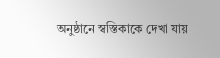অনুষ্ঠানে স্বস্তিকাকে দেখা যায়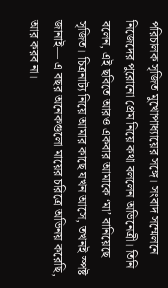পরিচালক সৃজিত মুখোপাধ্যায়ের সঙ্গে। সংবাদ সম্মেলনে নিজেদের পুরোনো প্রেম নিয়ে কথা বললেন অভিনেত্রী। তিনি বলেন, এই ছবিতে আরও একবার আমাকে ‘মা’ বানিয়েছে সৃজিত। চিত্রনাট্য নিয়ে আমার কাছে যখন আসে, তখনই স্পষ্ট জানাই— এ বছর অনেকগুলো মায়ের চরিত্রে অভিনয় করেছি, আর করব না।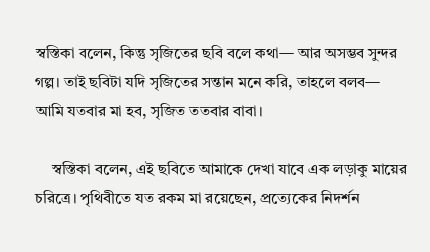স্বস্তিকা বলেন, কিন্তু সৃজিতের ছবি বলে কথা— আর অসম্ভব সুন্দর গল্প। তাই ছবিটা যদি সৃজিতের সন্তান মনে করি, তাহলে বলব— আমি যতবার মা হব, সৃজিত ততবার বাবা।

    স্বস্তিকা বলেন, এই ছবিতে আমাকে দেখা যাবে এক লড়াকু মায়ের চরিত্রে। পৃথিবীতে যত রকম মা রয়েছেন, প্রত্যেকের নিদর্শন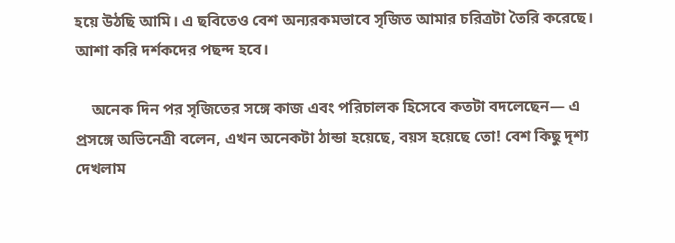হয়ে উঠছি আমি। এ ছবিতেও বেশ অন্যরকমভাবে সৃজিত আমার চরিত্রটা তৈরি করেছে। আশা করি দর্শকদের পছন্দ হবে।

    অনেক দিন পর সৃজিতের সঙ্গে কাজ এবং পরিচালক হিসেবে কতটা বদলেছেন— এ প্রসঙ্গে অভিনেত্রী বলেন, এখন অনেকটা ঠান্ডা হয়েছে, বয়স হয়েছে তো! বেশ কিছু দৃশ্য দেখলাম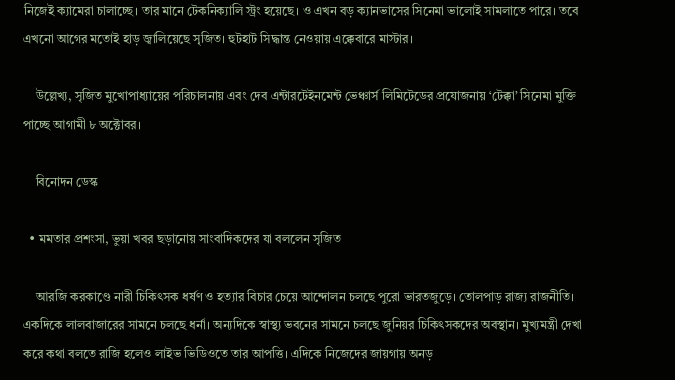নিজেই ক্যামেরা চালাচ্ছে। তার মানে টেকনিক্যালি স্ট্রং হয়েছে। ও এখন বড় ক্যানভাসের সিনেমা ভালোই সামলাতে পারে। তবে এখনো আগের মতোই হাড় জ্বালিয়েছে সৃজিত। হুটহাট সিদ্ধান্ত নেওয়ায় এক্কেবারে মাস্টার।

    উল্লেখ্য, সৃজিত মুখোপাধ্যায়ের পরিচালনায় এবং দেব এন্টারটেইনমেন্ট ভেঞ্চার্স লিমিটেডের প্রযোজনায় ‘টেক্কা’ সিনেমা মুক্তি পাচ্ছে আগামী ৮ অক্টোবর।

    বিনোদন ডেস্ক

  • মমতার প্রশংসা, ভুয়া খবর ছড়ানোয় সাংবাদিকদের যা বললেন সৃজিত

    আরজি করকাণ্ডে নারী চিকিৎসক ধর্ষণ ও হত্যার বিচার চেয়ে আন্দোলন চলছে পুরো ভারতজুড়ে। তোলপাড় রাজ্য রাজনীতি। একদিকে লালবাজারের সামনে চলছে ধর্না। অন্যদিকে স্বাস্থ্য ভবনের সামনে চলছে জুনিয়র চিকিৎসকদের অবস্থান। মুখ্যমন্ত্রী দেখা করে কথা বলতে রাজি হলেও লাইভ ভিডিওতে তার আপত্তি। এদিকে নিজেদের জায়গায় অনড়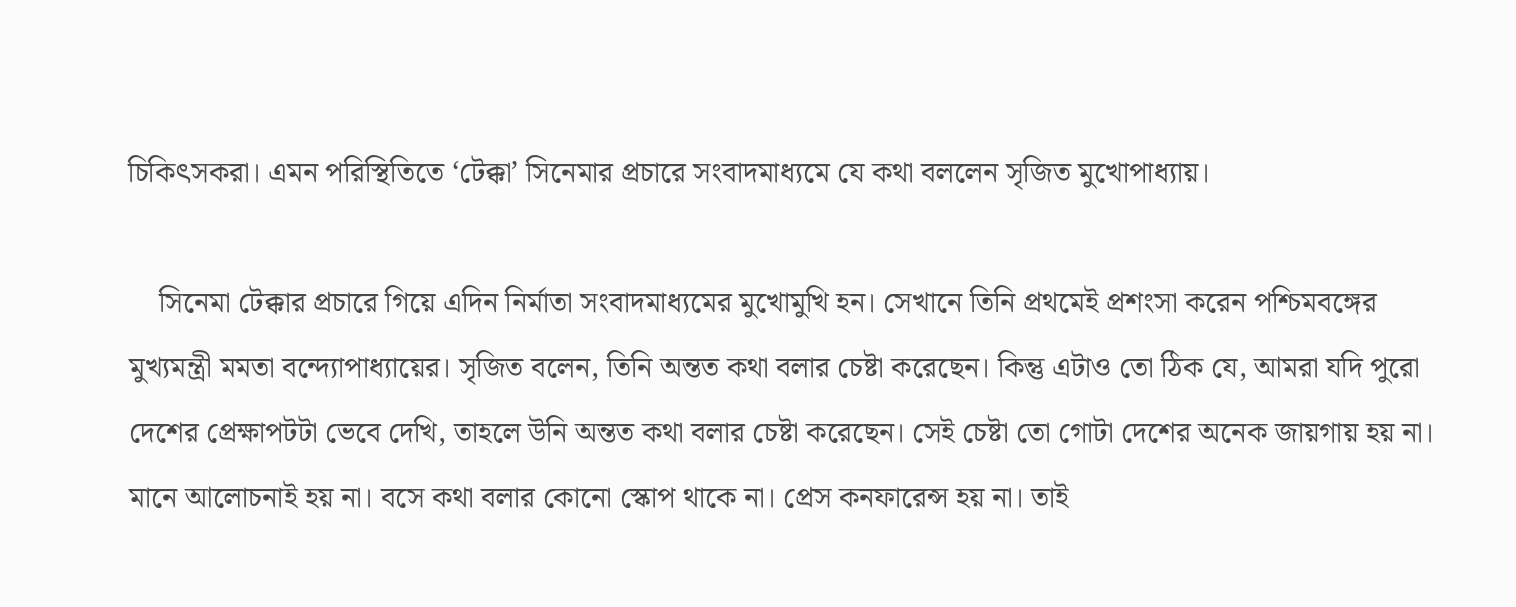চিকিৎসকরা। এমন পরিস্থিতিতে ‘টেক্কা’ সিনেমার প্রচারে সংবাদমাধ্যমে যে কথা বললেন সৃজিত মুখোপাধ্যায়।

    সিনেমা টেক্কার প্রচারে গিয়ে এদিন নির্মাতা সংবাদমাধ্যমের মুখোমুখি হন। সেখানে তিনি প্রথমেই প্রশংসা করেন পশ্চিমবঙ্গের মুখ্যমন্ত্রী মমতা বন্দ্যোপাধ্যায়ের। সৃজিত বলেন, তিনি অন্তত কথা বলার চেষ্টা করেছেন। কিন্তু এটাও তো ঠিক যে, আমরা যদি পুরো দেশের প্রেক্ষাপটটা ভেবে দেখি, তাহলে উনি অন্তত কথা বলার চেষ্টা করেছেন। সেই চেষ্টা তো গোটা দেশের অনেক জায়গায় হয় না। মানে আলোচনাই হয় না। বসে কথা বলার কোনো স্কোপ থাকে না। প্রেস কনফারেন্স হয় না। তাই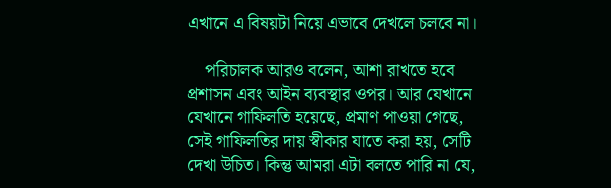এখানে এ বিষয়টা নিয়ে এভাবে দেখলে চলবে না।

    পরিচালক আরও বলেন, আশা রাখতে হবে প্রশাসন এবং আইন ব্যবস্থার ওপর। আর যেখানে যেখানে গাফিলতি হয়েছে, প্রমাণ পাওয়া গেছে, সেই গাফিলতির দায় স্বীকার যাতে করা হয়, সেটি দেখা উচিত। কিন্তু আমরা এটা বলতে পারি না যে,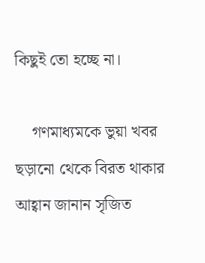কিছুই তো হচ্ছে না।

    গণমাধ্যমকে ভুয়া খবর ছড়ানো থেকে বিরত থাকার আহ্বান জানান সৃজিত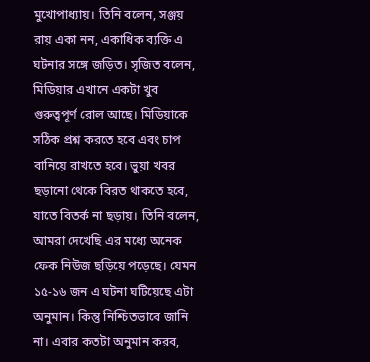মুখোপাধ্যায়। তিনি বলেন, সঞ্জয় রায় একা নন, একাধিক ব্যক্তি এ ঘটনার সঙ্গে জড়িত। সৃজিত বলেন, মিডিয়ার এখানে একটা খুব গুরুত্বপূর্ণ রোল আছে। মিডিয়াকে সঠিক প্রশ্ন করতে হবে এবং চাপ বানিয়ে রাখতে হবে। ভুয়া খবর ছড়ানো থেকে বিরত থাকতে হবে, যাতে বিতর্ক না ছড়ায়। তিনি বলেন, আমরা দেখেছি এর মধ্যে অনেক ফেক নিউজ ছড়িয়ে পড়েছে। যেমন ১৫-১৬ জন এ ঘটনা ঘটিয়েছে এটা অনুমান। কিন্তু নিশ্চিতভাবে জানি না। এবার কতটা অনুমান করব,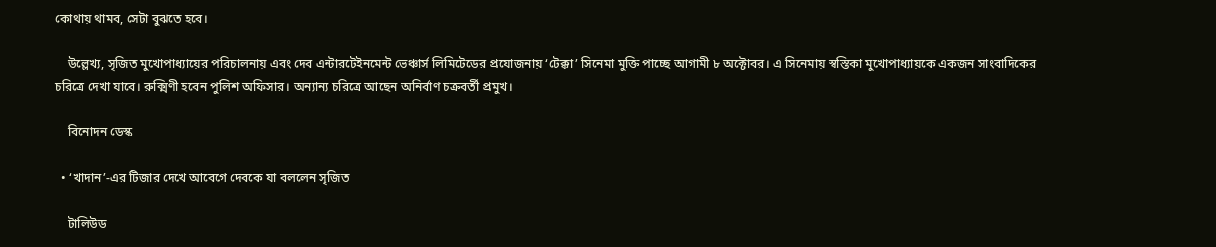কোথায় থামব, সেটা বুঝতে হবে।

    উল্লেখ্য, সৃজিত মুখোপাধ্যায়ের পরিচালনায় এবং দেব এন্টারটেইনমেন্ট ভেঞ্চার্স লিমিটেডের প্রযোজনায় ‘টেক্কা’ সিনেমা মুক্তি পাচ্ছে আগামী ৮ অক্টোবর। এ সিনেমায় স্বস্তিকা মুখোপাধ্যায়কে একজন সাংবাদিকের চরিত্রে দেখা যাবে। রুক্মিণী হবেন পুলিশ অফিসার। অন্যান্য চরিত্রে আছেন অনির্বাণ চক্রবর্তী প্রমুখ।

    বিনোদন ডেস্ক

  • ‘খাদান’-এর টিজার দেখে আবেগে দেবকে যা বললেন সৃজিত

    টালিউড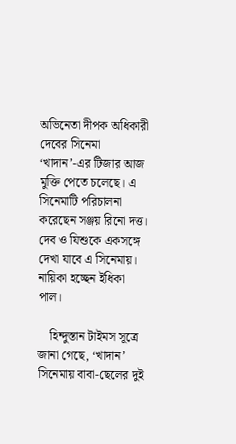অভিনেতা দীপক অধিকারী দেবের সিনেমা ‘খাদান’-এর টিজার আজ মুক্তি পেতে চলেছে। এ সিনেমাটি পরিচালনা করেছেন সঞ্জয় রিনো দত্ত। দেব ও যিশুকে একসঙ্গে দেখা যাবে এ সিনেমায়। নায়িকা হচ্ছেন ইধিকা পাল।

    হিন্দুস্তান টাইমস সূত্রে জানা গেছে, ‘খাদান’ সিনেমায় বাবা-ছেলের দুই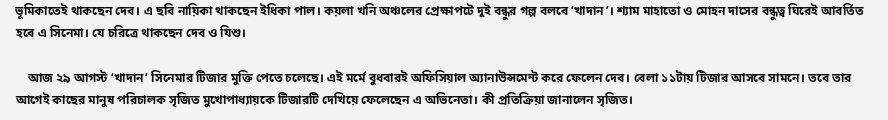ভূমিকাতেই থাকছেন দেব। এ ছবি নায়িকা থাকছেন ইধিকা পাল। কয়লা খনি অঞ্চলের প্রেক্ষাপটে দুই বন্ধুর গল্প বলবে ‘খাদান’। শ্যাম মাহাতো ও মোহন দাসের বন্ধুত্ব ঘিরেই আবর্তিত হবে এ সিনেমা। যে চরিত্রে থাকছেন দেব ও যিশু।

    আজ ২৯ আগস্ট ‘খাদান’ সিনেমার টিজার মুক্তি পেতে চলেছে। এই মর্মে বুধবারই অফিসিয়াল অ্যানাউন্সমেন্ট করে ফেলেন দেব। বেলা ১১টায় টিজার আসবে সামনে। তবে তার আগেই কাছের মানুষ পরিচালক সৃজিত মুখোপাধ্যায়কে টিজারটি দেখিয়ে ফেলেছেন এ অভিনেতা। কী প্রতিক্রিয়া জানালেন সৃজিত।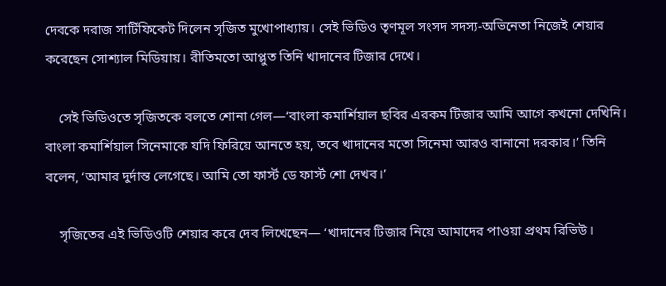দেবকে দরাজ সার্টিফিকেট দিলেন সৃজিত মুখোপাধ্যায়। সেই ভিডিও তৃণমূল সংসদ সদস্য-অভিনেতা নিজেই শেয়ার করেছেন সোশ্যাল মিডিয়ায়। রীতিমতো আপ্লুত তিনি খাদানের টিজার দেখে।

    সেই ভিডিওতে সৃজিতকে বলতে শোনা গেল—‘বাংলা কমার্শিয়াল ছবির এরকম টিজার আমি আগে কখনো দেখিনি। বাংলা কমার্শিয়াল সিনেমাকে যদি ফিরিয়ে আনতে হয়, তবে খাদানের মতো সিনেমা আরও বানানো দরকার।’ তিনি বলেন, ‘আমার দুর্দান্ত লেগেছে। আমি তো ফার্স্ট ডে ফার্স্ট শো দেখব।’

    সৃজিতের এই ভিডিওটি শেয়ার করে দেব লিখেছেন— ‘খাদানের টিজার নিয়ে আমাদের পাওয়া প্রথম রিভিউ।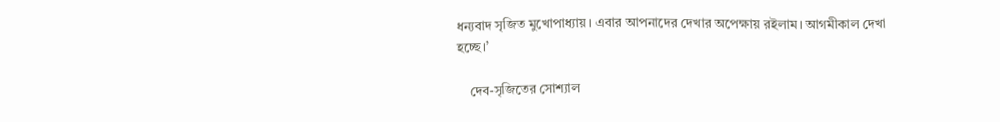ধন্যবাদ সৃজিত মুখোপাধ্যায়। এবার আপনাদের দেখার অপেক্ষায় রইলাম। আগমীকাল দেখা হচ্ছে।’

    দেব-সৃজিতের সোশ্যাল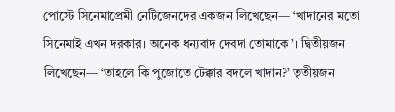পোস্টে সিনেমাপ্রেমী নেটিজেনদের একজন লিখেছেন— ‘খাদানের মতো সিনেমাই এখন দরকার। অনেক ধন্যবাদ দেবদা তোমাকে’। দ্বিতীয়জন লিখেছেন— ‘তাহলে কি পুজোতে টেক্কার বদলে খাদান?’ তৃতীয়জন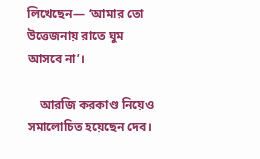লিখেছেন— ‘আমার তো উত্তেজনায় রাতে ঘুম আসবে না’।

    আরজি করকাণ্ড নিয়েও সমালোচিত হয়েছেন দেব।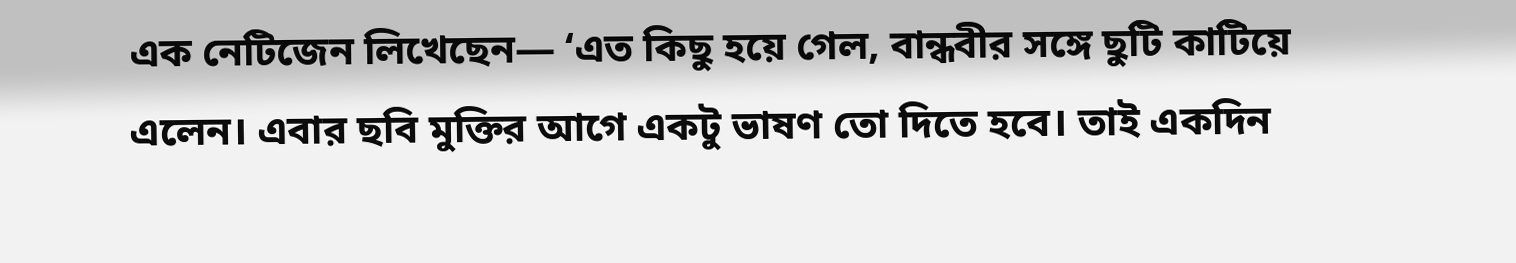এক নেটিজেন লিখেছেন— ‘এত কিছু হয়ে গেল, বান্ধবীর সঙ্গে ছুটি কাটিয়ে এলেন। এবার ছবি মুক্তির আগে একটু ভাষণ তো দিতে হবে। তাই একদিন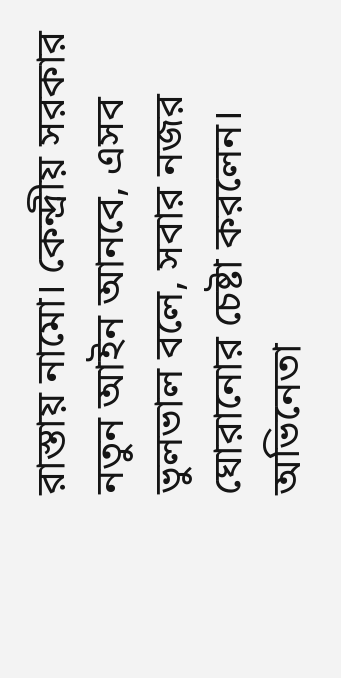রাস্তায় নামো। কেন্দ্রীয় সরকার নতুন আইন আনবে, এসব ভুলভাল বলে, সবার নজর ঘোরানোর চেষ্টা করলেন। অভিনেতা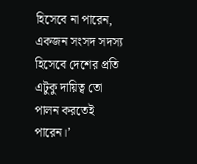হিসেবে না পারেন, একজন সংসদ সদস্য হিসেবে দেশের প্রতি এটুকু দায়িত্ব তো পালন করতেই পারেন।’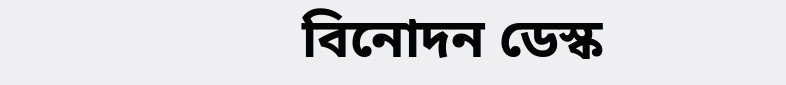বিনোদন ডেস্ক